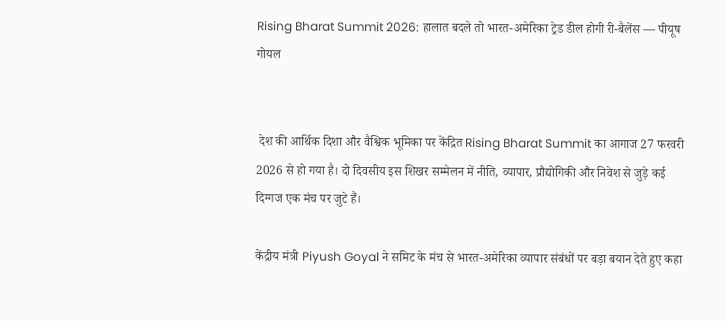Rising Bharat Summit 2026: हालात बदले तो भारत-अमेरिका ट्रेड डील होगी री-बैलेंस — पीयूष गोयल


 देश की आर्थिक दिशा और वैश्विक भूमिका पर केंद्रित Rising Bharat Summit का आगाज 27 फरवरी 2026 से हो गया है। दो दिवसीय इस शिखर सम्मेलन में नीति, व्यापार, प्रौद्योगिकी और निवेश से जुड़े कई दिग्गज एक मंच पर जुटे हैं।

केंद्रीय मंत्री Piyush Goyal ने समिट के मंच से भारत-अमेरिका व्यापार संबंधों पर बड़ा बयान देते हुए कहा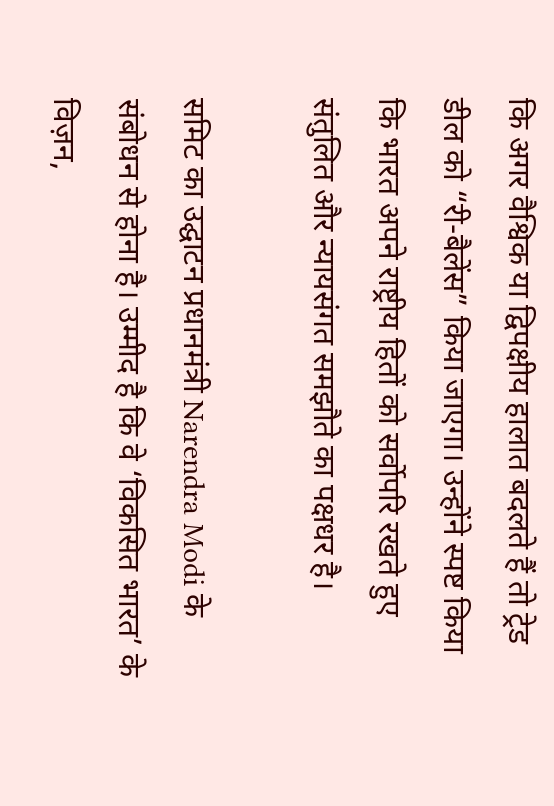कि अगर वैश्विक या द्विपक्षीय हालात बदलते हैं तो ट्रेड डील को “री-बैलेंस” किया जाएगा। उन्होंने स्पष्ट किया कि भारत अपने राष्ट्रीय हितों को सर्वोपरि रखते हुए संतुलित और न्यायसंगत समझौते का पक्षधर है।

समिट का उद्घाटन प्रधानमंत्री Narendra Modi के संबोधन से होना है। उम्मीद है कि वे ‘विकसित भारत’ के विज़न,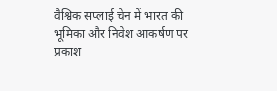वैश्विक सप्लाई चेन में भारत की भूमिका और निवेश आकर्षण पर प्रकाश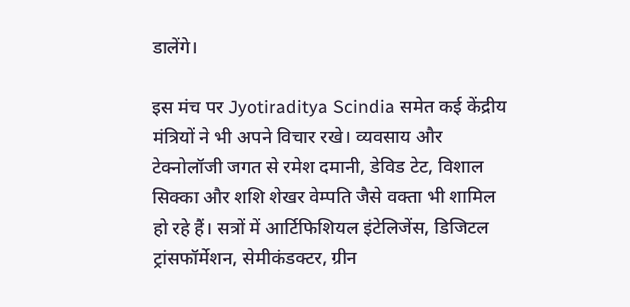डालेंगे।

इस मंच पर Jyotiraditya Scindia समेत कई केंद्रीय मंत्रियों ने भी अपने विचार रखे। व्यवसाय और टेक्नोलॉजी जगत से रमेश दमानी, डेविड टेट, विशाल सिक्का और शशि शेखर वेम्पति जैसे वक्ता भी शामिल हो रहे हैं। सत्रों में आर्टिफिशियल इंटेलिजेंस, डिजिटल ट्रांसफॉर्मेशन, सेमीकंडक्टर, ग्रीन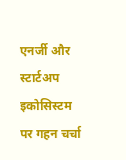एनर्जी और स्टार्टअप इकोसिस्टम पर गहन चर्चा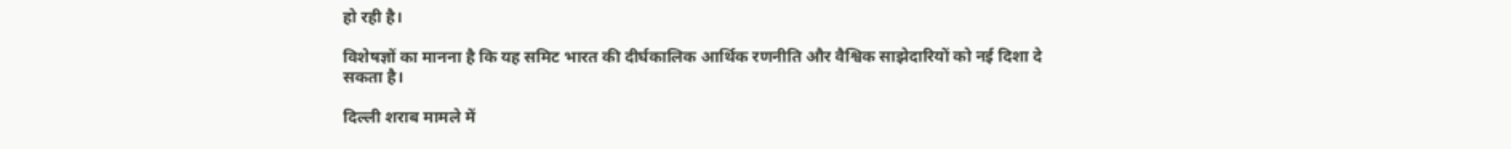हो रही है।

विशेषज्ञों का मानना है कि यह समिट भारत की दीर्घकालिक आर्थिक रणनीति और वैश्विक साझेदारियों को नई दिशा दे सकता है।

दिल्ली शराब मामले में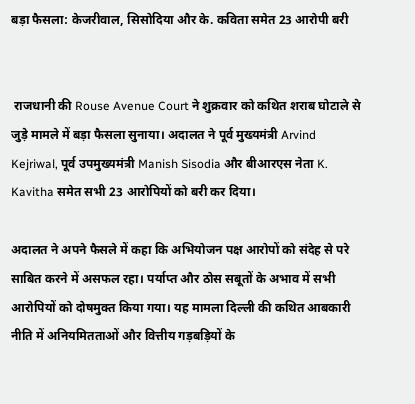बड़ा फैसला: केजरीवाल, सिसोदिया और के. कविता समेत 23 आरोपी बरी


 राजधानी की Rouse Avenue Court ने शुक्रवार को कथित शराब घोटाले से जुड़े मामले में बड़ा फैसला सुनाया। अदालत ने पूर्व मुख्यमंत्री Arvind Kejriwal, पूर्व उपमुख्यमंत्री Manish Sisodia और बीआरएस नेता K. Kavitha समेत सभी 23 आरोपियों को बरी कर दिया।

अदालत ने अपने फैसले में कहा कि अभियोजन पक्ष आरोपों को संदेह से परे साबित करने में असफल रहा। पर्याप्त और ठोस सबूतों के अभाव में सभी आरोपियों को दोषमुक्त किया गया। यह मामला दिल्ली की कथित आबकारी नीति में अनियमितताओं और वित्तीय गड़बड़ियों के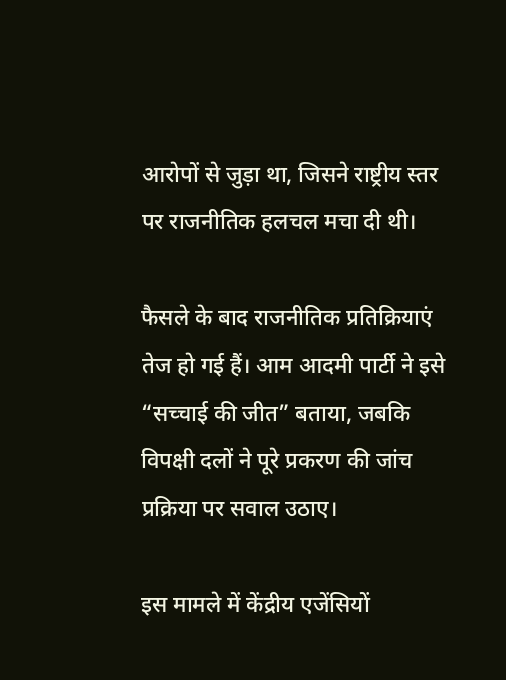आरोपों से जुड़ा था, जिसने राष्ट्रीय स्तर पर राजनीतिक हलचल मचा दी थी।

फैसले के बाद राजनीतिक प्रतिक्रियाएं तेज हो गई हैं। आम आदमी पार्टी ने इसे “सच्चाई की जीत” बताया, जबकि विपक्षी दलों ने पूरे प्रकरण की जांच प्रक्रिया पर सवाल उठाए।

इस मामले में केंद्रीय एजेंसियों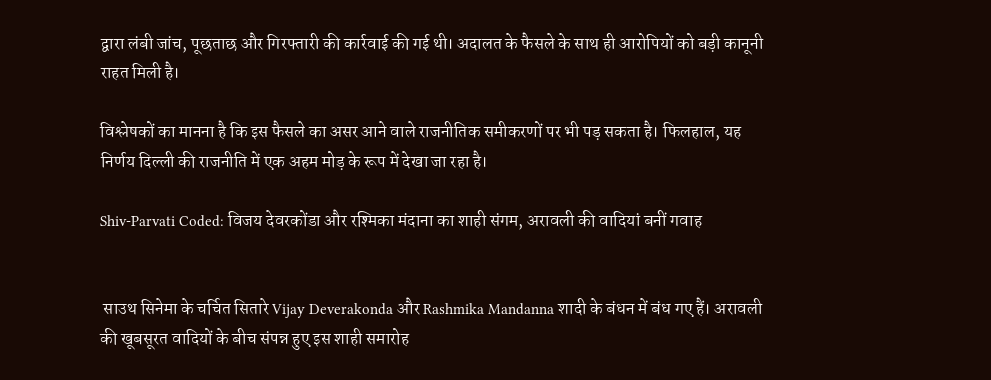द्वारा लंबी जांच, पूछताछ और गिरफ्तारी की कार्रवाई की गई थी। अदालत के फैसले के साथ ही आरोपियों को बड़ी कानूनी राहत मिली है।

विश्लेषकों का मानना है कि इस फैसले का असर आने वाले राजनीतिक समीकरणों पर भी पड़ सकता है। फिलहाल, यह निर्णय दिल्ली की राजनीति में एक अहम मोड़ के रूप में देखा जा रहा है।

Shiv-Parvati Coded: विजय देवरकोंडा और रश्मिका मंदाना का शाही संगम, अरावली की वादियां बनीं गवाह


 साउथ सिनेमा के चर्चित सितारे Vijay Deverakonda और Rashmika Mandanna शादी के बंधन में बंध गए हैं। अरावली की खूबसूरत वादियों के बीच संपन्न हुए इस शाही समारोह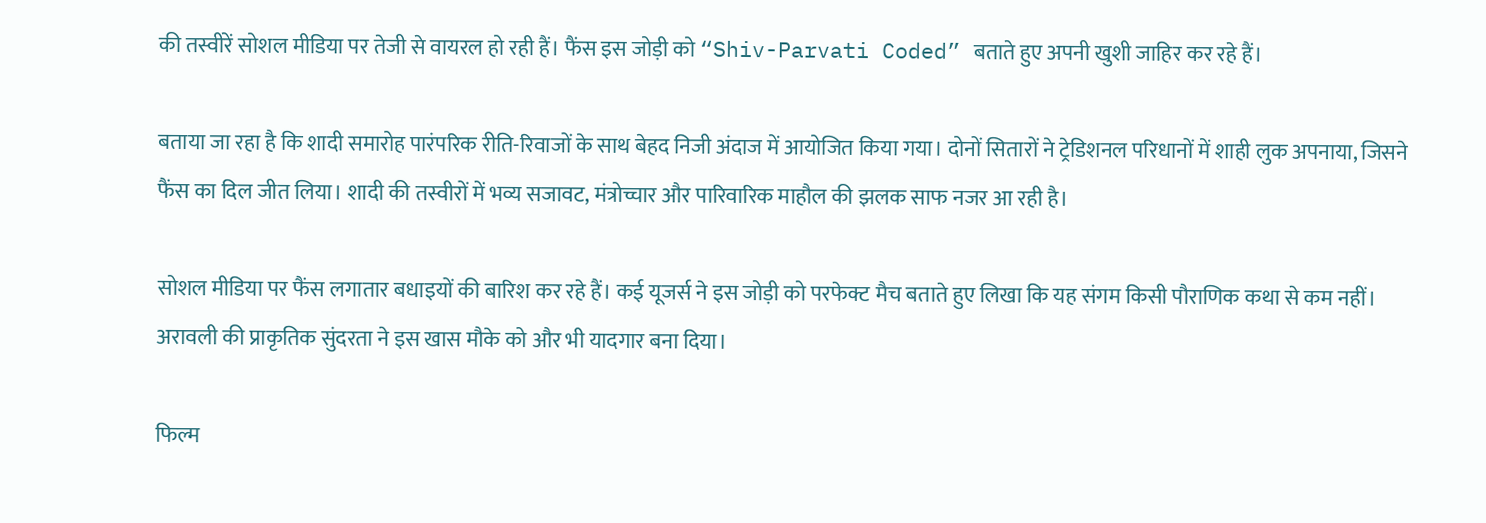की तस्वीरें सोशल मीडिया पर तेजी से वायरल हो रही हैं। फैंस इस जोड़ी को “Shiv-Parvati Coded” बताते हुए अपनी खुशी जाहिर कर रहे हैं।

बताया जा रहा है कि शादी समारोह पारंपरिक रीति-रिवाजों के साथ बेहद निजी अंदाज में आयोजित किया गया। दोनों सितारों ने ट्रेडिशनल परिधानों में शाही लुक अपनाया, जिसने फैंस का दिल जीत लिया। शादी की तस्वीरों में भव्य सजावट, मंत्रोच्चार और पारिवारिक माहौल की झलक साफ नजर आ रही है।

सोशल मीडिया पर फैंस लगातार बधाइयों की बारिश कर रहे हैं। कई यूजर्स ने इस जोड़ी को परफेक्ट मैच बताते हुए लिखा कि यह संगम किसी पौराणिक कथा से कम नहीं। अरावली की प्राकृतिक सुंदरता ने इस खास मौके को और भी यादगार बना दिया।

फिल्म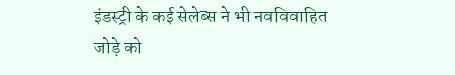इंडस्ट्री के कई सेलेब्स ने भी नवविवाहित जोड़े को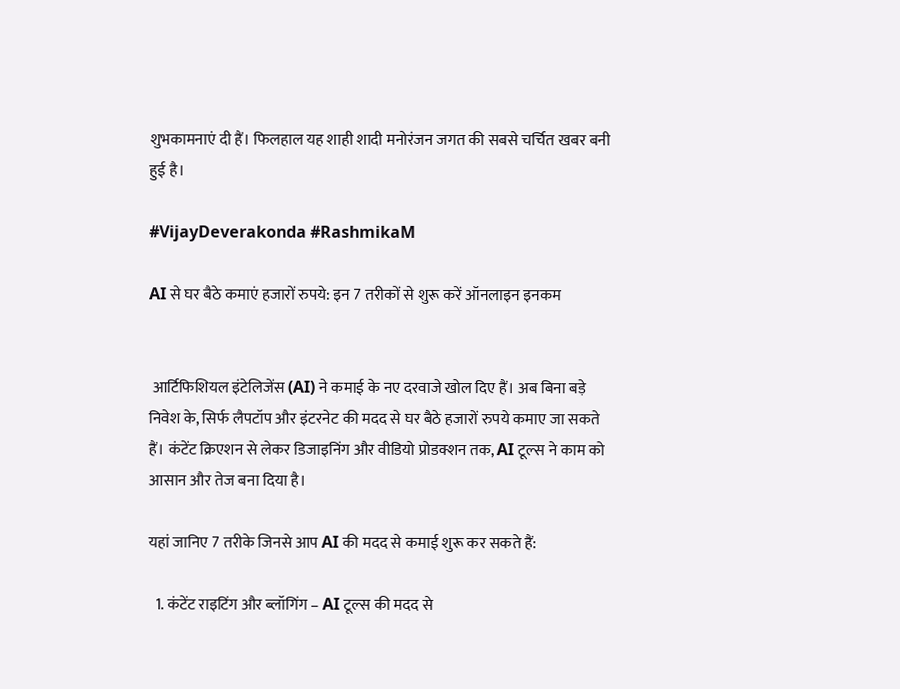शुभकामनाएं दी हैं। फिलहाल यह शाही शादी मनोरंजन जगत की सबसे चर्चित खबर बनी हुई है।

#VijayDeverakonda #RashmikaM

AI से घर बैठे कमाएं हजारों रुपये: इन 7 तरीकों से शुरू करें ऑनलाइन इनकम


 आर्टिफिशियल इंटेलिजेंस (AI) ने कमाई के नए दरवाजे खोल दिए हैं। अब बिना बड़े निवेश के, सिर्फ लैपटॉप और इंटरनेट की मदद से घर बैठे हजारों रुपये कमाए जा सकते हैं। कंटेंट क्रिएशन से लेकर डिजाइनिंग और वीडियो प्रोडक्शन तक, AI टूल्स ने काम को आसान और तेज बना दिया है।

यहां जानिए 7 तरीके जिनसे आप AI की मदद से कमाई शुरू कर सकते हैं:

  1. कंटेंट राइटिंग और ब्लॉगिंग – AI टूल्स की मदद से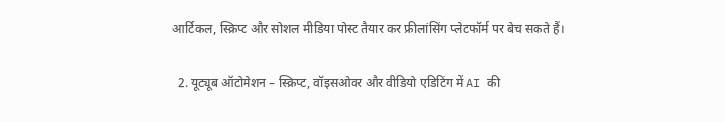आर्टिकल, स्क्रिप्ट और सोशल मीडिया पोस्ट तैयार कर फ्रीलांसिंग प्लेटफॉर्म पर बेच सकते हैं।

  2. यूट्यूब ऑटोमेशन – स्क्रिप्ट, वॉइसओवर और वीडियो एडिटिंग में AI की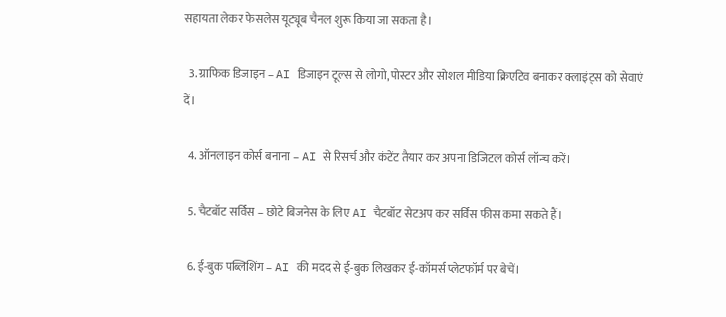सहायता लेकर फेसलेस यूट्यूब चैनल शुरू किया जा सकता है।

  3. ग्राफिक डिजाइन – AI डिजाइन टूल्स से लोगो, पोस्टर और सोशल मीडिया क्रिएटिव बनाकर क्लाइंट्स को सेवाएं दें।

  4. ऑनलाइन कोर्स बनाना – AI से रिसर्च और कंटेंट तैयार कर अपना डिजिटल कोर्स लॉन्च करें।

  5. चैटबॉट सर्विस – छोटे बिजनेस के लिए AI चैटबॉट सेटअप कर सर्विस फीस कमा सकते हैं।

  6. ई-बुक पब्लिशिंग – AI की मदद से ई-बुक लिखकर ई-कॉमर्स प्लेटफॉर्म पर बेचें।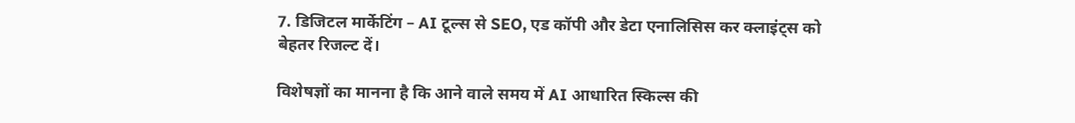7. डिजिटल मार्केटिंग – AI टूल्स से SEO, एड कॉपी और डेटा एनालिसिस कर क्लाइंट्स को बेहतर रिजल्ट दें।

विशेषज्ञों का मानना है कि आने वाले समय में AI आधारित स्किल्स की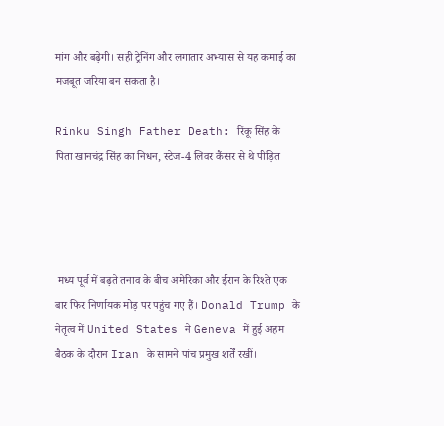मांग और बढ़ेगी। सही ट्रेनिंग और लगातार अभ्यास से यह कमाई का मजबूत जरिया बन सकता है।

Rinku Singh Father Death: रिंकू सिंह के पिता खानचंद्र सिंह का निधन, स्टेज-4 लिवर कैंसर से थे पीड़ित




 मध्य पूर्व में बढ़ते तनाव के बीच अमेरिका और ईरान के रिश्ते एक बार फिर निर्णायक मोड़ पर पहुंच गए हैं। Donald Trump के नेतृत्व में United States ने Geneva में हुई अहम बैठक के दौरान Iran के सामने पांच प्रमुख शर्तें रखीं।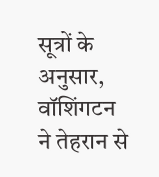सूत्रों के अनुसार, वॉशिंगटन ने तेहरान से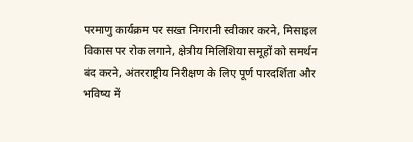परमाणु कार्यक्रम पर सख्त निगरानी स्वीकार करने, मिसाइल विकास पर रोक लगाने, क्षेत्रीय मिलिशिया समूहों को समर्थन बंद करने, अंतरराष्ट्रीय निरीक्षण के लिए पूर्ण पारदर्शिता और भविष्य में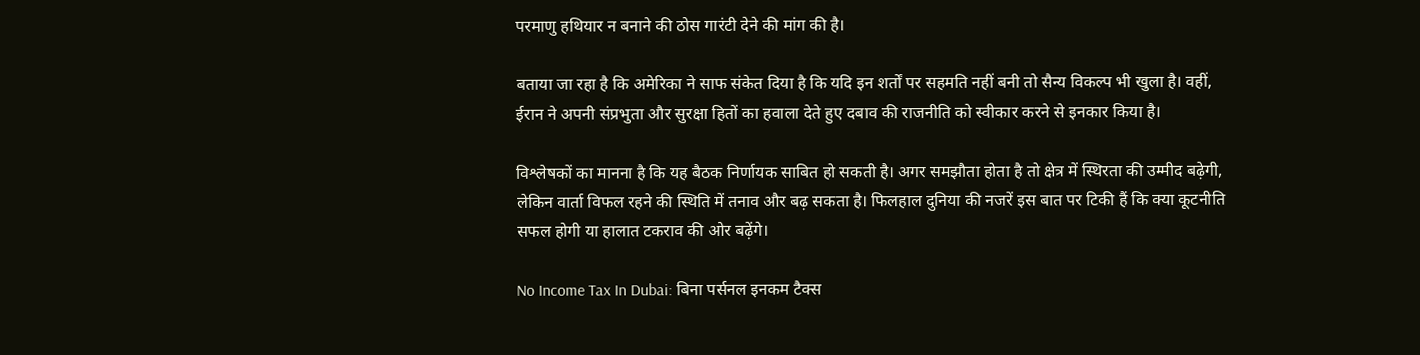परमाणु हथियार न बनाने की ठोस गारंटी देने की मांग की है।

बताया जा रहा है कि अमेरिका ने साफ संकेत दिया है कि यदि इन शर्तों पर सहमति नहीं बनी तो सैन्य विकल्प भी खुला है। वहीं, ईरान ने अपनी संप्रभुता और सुरक्षा हितों का हवाला देते हुए दबाव की राजनीति को स्वीकार करने से इनकार किया है।

विश्लेषकों का मानना है कि यह बैठक निर्णायक साबित हो सकती है। अगर समझौता होता है तो क्षेत्र में स्थिरता की उम्मीद बढ़ेगी, लेकिन वार्ता विफल रहने की स्थिति में तनाव और बढ़ सकता है। फिलहाल दुनिया की नजरें इस बात पर टिकी हैं कि क्या कूटनीति सफल होगी या हालात टकराव की ओर बढ़ेंगे।

No Income Tax In Dubai: बिना पर्सनल इनकम टैक्स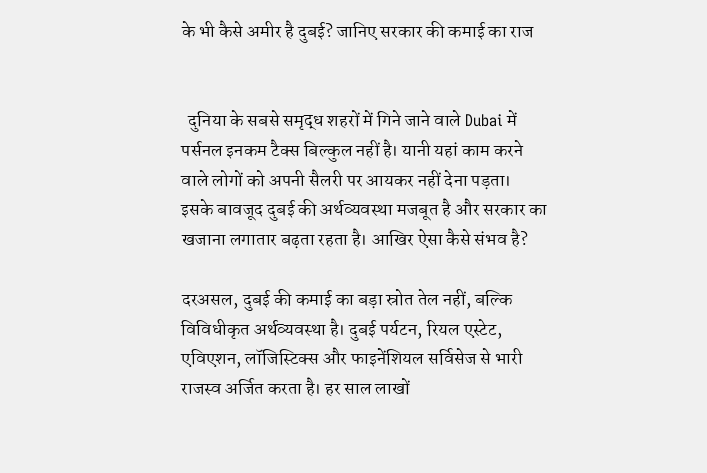के भी कैसे अमीर है दुबई? जानिए सरकार की कमाई का राज


  दुनिया के सबसे समृद्ध शहरों में गिने जाने वाले Dubai में पर्सनल इनकम टैक्स बिल्कुल नहीं है। यानी यहां काम करने वाले लोगों को अपनी सैलरी पर आयकर नहीं देना पड़ता। इसके बावजूद दुबई की अर्थव्यवस्था मजबूत है और सरकार का खजाना लगातार बढ़ता रहता है। आखिर ऐसा कैसे संभव है?

दरअसल, दुबई की कमाई का बड़ा स्रोत तेल नहीं, बल्कि विविधीकृत अर्थव्यवस्था है। दुबई पर्यटन, रियल एस्टेट, एविएशन, लॉजिस्टिक्स और फाइनेंशियल सर्विसेज से भारी राजस्व अर्जित करता है। हर साल लाखों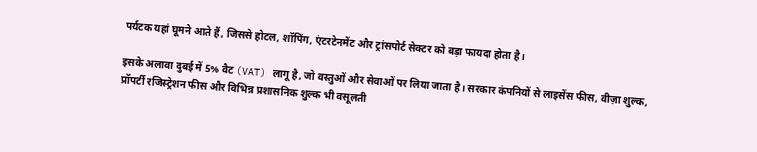पर्यटक यहां घूमने आते हैं, जिससे होटल, शॉपिंग, एंटरटेनमेंट और ट्रांसपोर्ट सेक्टर को बड़ा फायदा होता है।

इसके अलावा दुबई में 5% वैट (VAT) लागू है, जो वस्तुओं और सेवाओं पर लिया जाता है। सरकार कंपनियों से लाइसेंस फीस, वीज़ा शुल्क, प्रॉपर्टी रजिस्ट्रेशन फीस और विभिन्न प्रशासनिक शुल्क भी वसूलती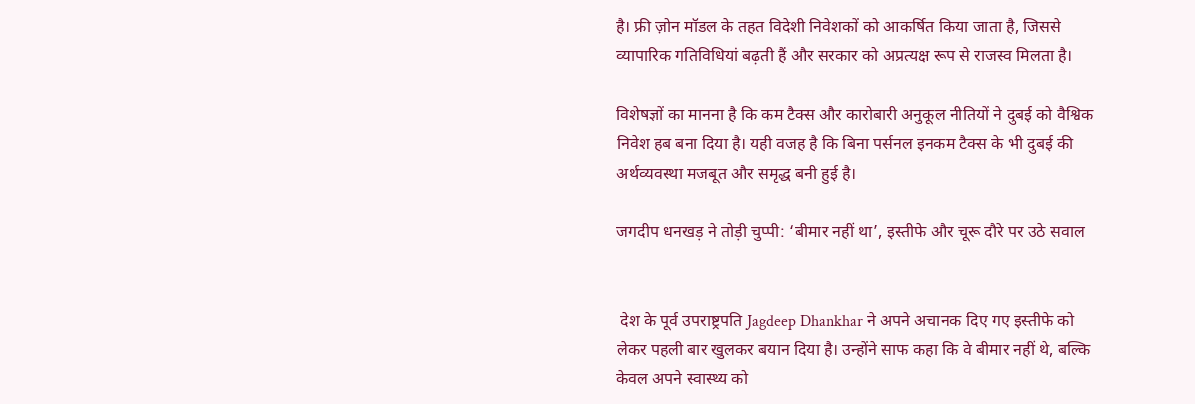है। फ्री ज़ोन मॉडल के तहत विदेशी निवेशकों को आकर्षित किया जाता है, जिससे व्यापारिक गतिविधियां बढ़ती हैं और सरकार को अप्रत्यक्ष रूप से राजस्व मिलता है।

विशेषज्ञों का मानना है कि कम टैक्स और कारोबारी अनुकूल नीतियों ने दुबई को वैश्विक निवेश हब बना दिया है। यही वजह है कि बिना पर्सनल इनकम टैक्स के भी दुबई की अर्थव्यवस्था मजबूत और समृद्ध बनी हुई है।

जगदीप धनखड़ ने तोड़ी चुप्पी: ‘बीमार नहीं था’, इस्तीफे और चूरू दौरे पर उठे सवाल


 देश के पूर्व उपराष्ट्रपति Jagdeep Dhankhar ने अपने अचानक दिए गए इस्तीफे को लेकर पहली बार खुलकर बयान दिया है। उन्होंने साफ कहा कि वे बीमार नहीं थे, बल्कि केवल अपने स्वास्थ्य को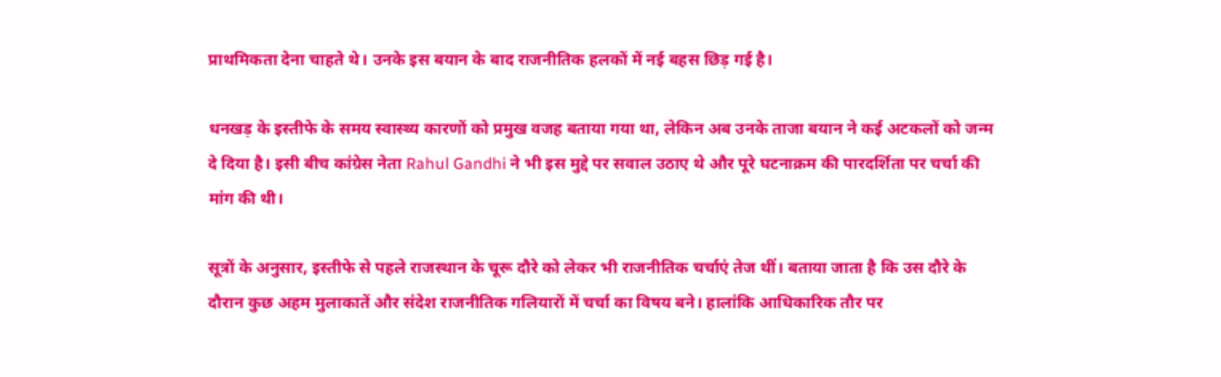प्राथमिकता देना चाहते थे। उनके इस बयान के बाद राजनीतिक हलकों में नई बहस छिड़ गई है।

धनखड़ के इस्तीफे के समय स्वास्थ्य कारणों को प्रमुख वजह बताया गया था, लेकिन अब उनके ताजा बयान ने कई अटकलों को जन्म दे दिया है। इसी बीच कांग्रेस नेता Rahul Gandhi ने भी इस मुद्दे पर सवाल उठाए थे और पूरे घटनाक्रम की पारदर्शिता पर चर्चा की मांग की थी।

सूत्रों के अनुसार, इस्तीफे से पहले राजस्थान के चूरू दौरे को लेकर भी राजनीतिक चर्चाएं तेज थीं। बताया जाता है कि उस दौरे के दौरान कुछ अहम मुलाकातें और संदेश राजनीतिक गलियारों में चर्चा का विषय बने। हालांकि आधिकारिक तौर पर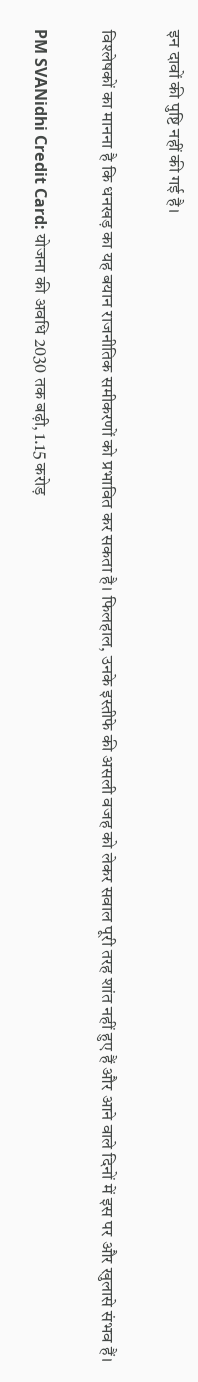इन दावों की पुष्टि नहीं की गई है।

विश्लेषकों का मानना है कि धनखड़ का यह बयान राजनीतिक समीकरणों को प्रभावित कर सकता है। फिलहाल, उनके इस्तीफे की असली वजह को लेकर सवाल पूरी तरह शांत नहीं हुए हैं और आने वाले दिनों में इस पर और खुलासे संभव हैं।

PM SVANidhi Credit Card: योजना की अवधि 2030 तक बढ़ी, 1.15 करोड़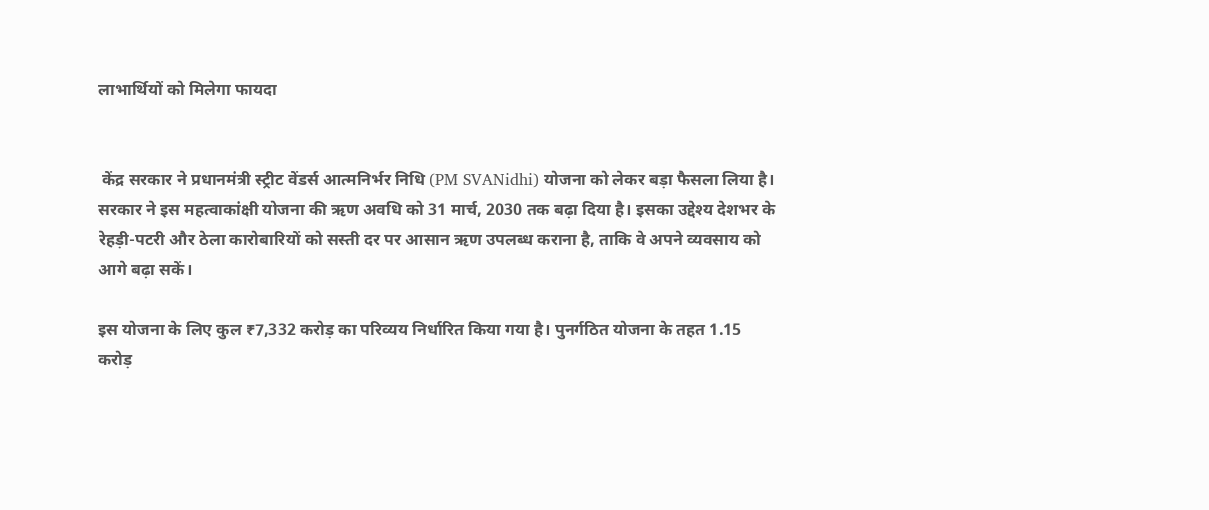लाभार्थियों को मिलेगा फायदा


 केंद्र सरकार ने प्रधानमंत्री स्ट्रीट वेंडर्स आत्मनिर्भर निधि (PM SVANidhi) योजना को लेकर बड़ा फैसला लिया है। सरकार ने इस महत्वाकांक्षी योजना की ऋण अवधि को 31 मार्च, 2030 तक बढ़ा दिया है। इसका उद्देश्य देशभर के रेहड़ी-पटरी और ठेला कारोबारियों को सस्ती दर पर आसान ऋण उपलब्ध कराना है, ताकि वे अपने व्यवसाय को आगे बढ़ा सकें।

इस योजना के लिए कुल ₹7,332 करोड़ का परिव्यय निर्धारित किया गया है। पुनर्गठित योजना के तहत 1.15 करोड़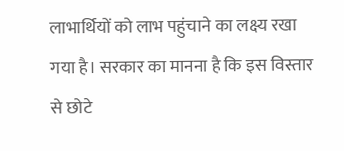लाभार्थियों को लाभ पहुंचाने का लक्ष्य रखा गया है। सरकार का मानना है कि इस विस्तार से छोटे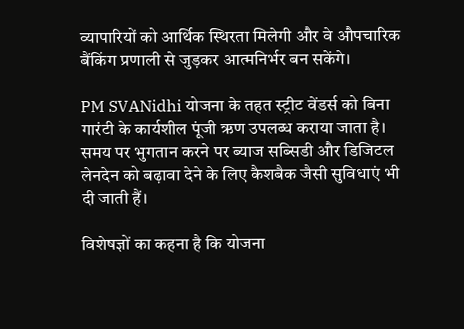व्यापारियों को आर्थिक स्थिरता मिलेगी और वे औपचारिक बैंकिंग प्रणाली से जुड़कर आत्मनिर्भर बन सकेंगे।

PM SVANidhi योजना के तहत स्ट्रीट वेंडर्स को बिना गारंटी के कार्यशील पूंजी ऋण उपलब्ध कराया जाता है। समय पर भुगतान करने पर ब्याज सब्सिडी और डिजिटल लेनदेन को बढ़ावा देने के लिए कैशबैक जैसी सुविधाएं भी दी जाती हैं।

विशेषज्ञों का कहना है कि योजना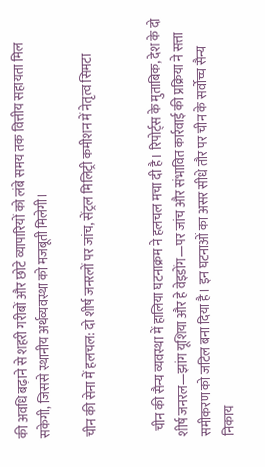की अवधि बढ़ाने से शहरी गरीबों और छोटे व्यापारियों को लंबे समय तक वित्तीय सहायता मिल सकेगी, जिससे स्थानीय अर्थव्यवस्था को मजबूती मिलेगी।

चीन की सेना में हलचल: दो शीर्ष जनरलों पर जांच, सेंट्रल मिलिट्री कमीशन में नेतृत्व सिमटा


  चीन की सैन्य व्यवस्था में हालिया घटनाक्रम ने हलचल मचा दी है। रिपोर्ट्स के मुताबिक, देश के दो शीर्ष जनरल—झांग यूशिया और हे वेइडोंग—पर जांच और संभावित कार्रवाई की प्रक्रिया ने सत्ता समीकरण को जटिल बना दिया है। इन घटनाओं का असर सीधे तौर पर चीन के सर्वोच्च सैन्य निकाय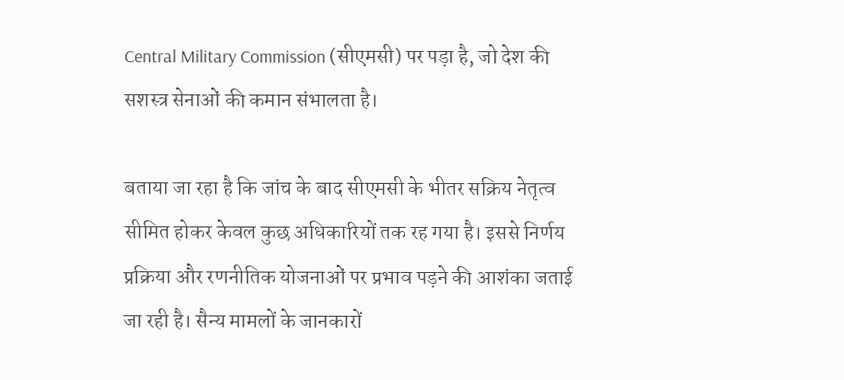Central Military Commission (सीएमसी) पर पड़ा है, जो देश की सशस्त्र सेनाओं की कमान संभालता है।

बताया जा रहा है कि जांच के बाद सीएमसी के भीतर सक्रिय नेतृत्व सीमित होकर केवल कुछ अधिकारियों तक रह गया है। इससे निर्णय प्रक्रिया और रणनीतिक योजनाओं पर प्रभाव पड़ने की आशंका जताई जा रही है। सैन्य मामलों के जानकारों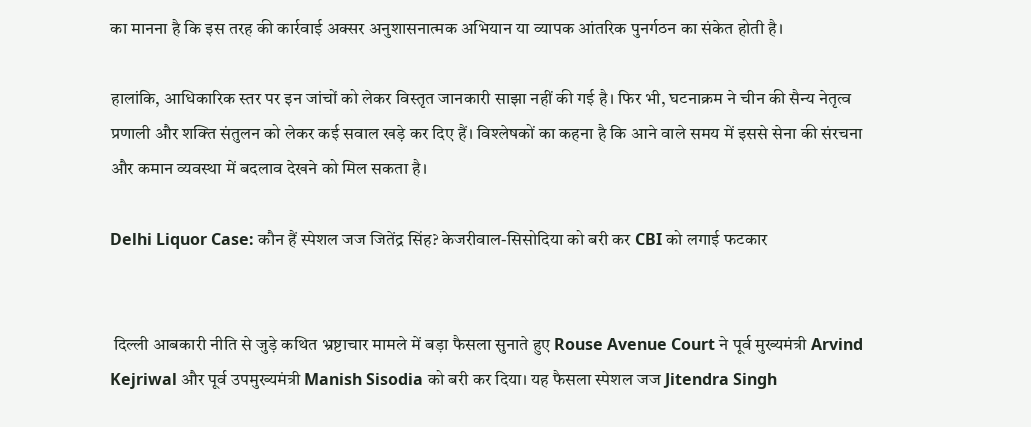का मानना है कि इस तरह की कार्रवाई अक्सर अनुशासनात्मक अभियान या व्यापक आंतरिक पुनर्गठन का संकेत होती है।

हालांकि, आधिकारिक स्तर पर इन जांचों को लेकर विस्तृत जानकारी साझा नहीं की गई है। फिर भी, घटनाक्रम ने चीन की सैन्य नेतृत्व प्रणाली और शक्ति संतुलन को लेकर कई सवाल खड़े कर दिए हैं। विश्लेषकों का कहना है कि आने वाले समय में इससे सेना की संरचना और कमान व्यवस्था में बदलाव देखने को मिल सकता है।

Delhi Liquor Case: कौन हैं स्पेशल जज जितेंद्र सिंह? केजरीवाल-सिसोदिया को बरी कर CBI को लगाई फटकार


 दिल्ली आबकारी नीति से जुड़े कथित भ्रष्टाचार मामले में बड़ा फैसला सुनाते हुए Rouse Avenue Court ने पूर्व मुख्यमंत्री Arvind Kejriwal और पूर्व उपमुख्यमंत्री Manish Sisodia को बरी कर दिया। यह फैसला स्पेशल जज Jitendra Singh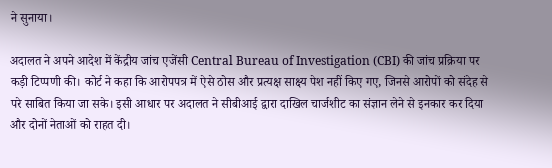ने सुनाया।

अदालत ने अपने आदेश में केंद्रीय जांच एजेंसी Central Bureau of Investigation (CBI) की जांच प्रक्रिया पर कड़ी टिप्पणी की। कोर्ट ने कहा कि आरोपपत्र में ऐसे ठोस और प्रत्यक्ष साक्ष्य पेश नहीं किए गए, जिनसे आरोपों को संदेह से परे साबित किया जा सके। इसी आधार पर अदालत ने सीबीआई द्वारा दाखिल चार्जशीट का संज्ञान लेने से इनकार कर दिया और दोनों नेताओं को राहत दी।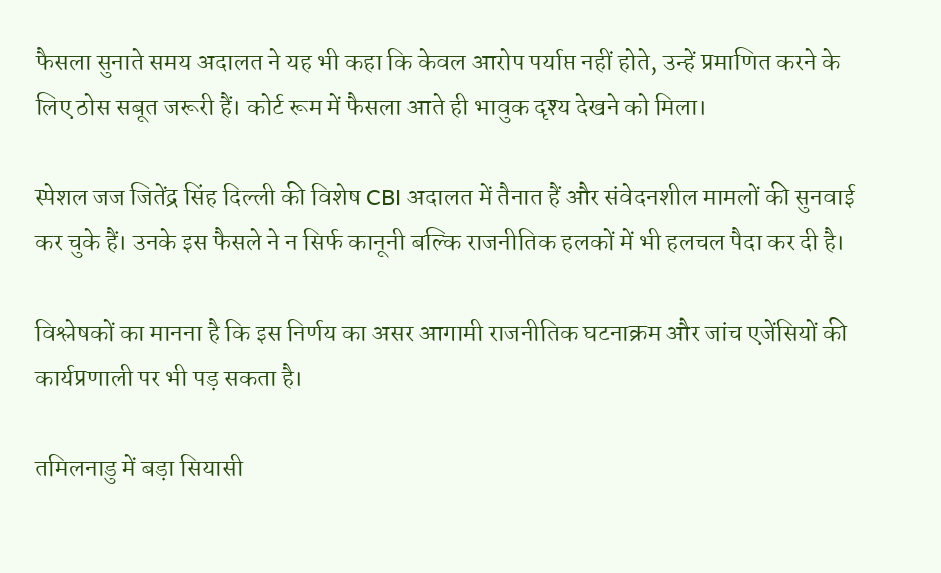फैसला सुनाते समय अदालत ने यह भी कहा कि केवल आरोप पर्याप्त नहीं होते, उन्हें प्रमाणित करने के लिए ठोस सबूत जरूरी हैं। कोर्ट रूम में फैसला आते ही भावुक दृश्य देखने को मिला।

स्पेशल जज जितेंद्र सिंह दिल्ली की विशेष CBI अदालत में तैनात हैं और संवेदनशील मामलों की सुनवाई कर चुके हैं। उनके इस फैसले ने न सिर्फ कानूनी बल्कि राजनीतिक हलकों में भी हलचल पैदा कर दी है।

विश्लेषकों का मानना है कि इस निर्णय का असर आगामी राजनीतिक घटनाक्रम और जांच एजेंसियों की कार्यप्रणाली पर भी पड़ सकता है।

तमिलनाडु में बड़ा सियासी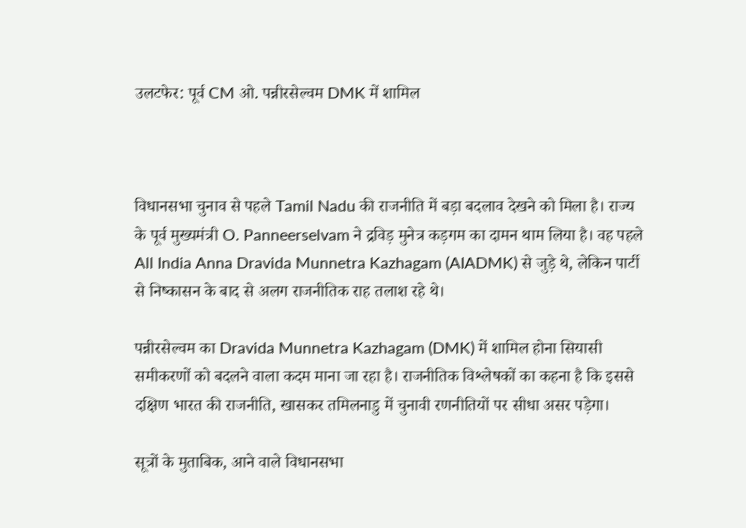उलटफेर: पूर्व CM ओ. पन्नीरसेल्वम DMK में शामिल



विधानसभा चुनाव से पहले Tamil Nadu की राजनीति में बड़ा बदलाव देखने को मिला है। राज्य के पूर्व मुख्यमंत्री O. Panneerselvam ने द्रविड़ मुनेत्र कड़गम का दामन थाम लिया है। वह पहले All India Anna Dravida Munnetra Kazhagam (AIADMK) से जुड़े थे, लेकिन पार्टी से निष्कासन के बाद से अलग राजनीतिक राह तलाश रहे थे।

पन्नीरसेल्वम का Dravida Munnetra Kazhagam (DMK) में शामिल होना सियासी समीकरणों को बदलने वाला कदम माना जा रहा है। राजनीतिक विश्लेषकों का कहना है कि इससे दक्षिण भारत की राजनीति, खासकर तमिलनाडु में चुनावी रणनीतियों पर सीधा असर पड़ेगा।

सूत्रों के मुताबिक, आने वाले विधानसभा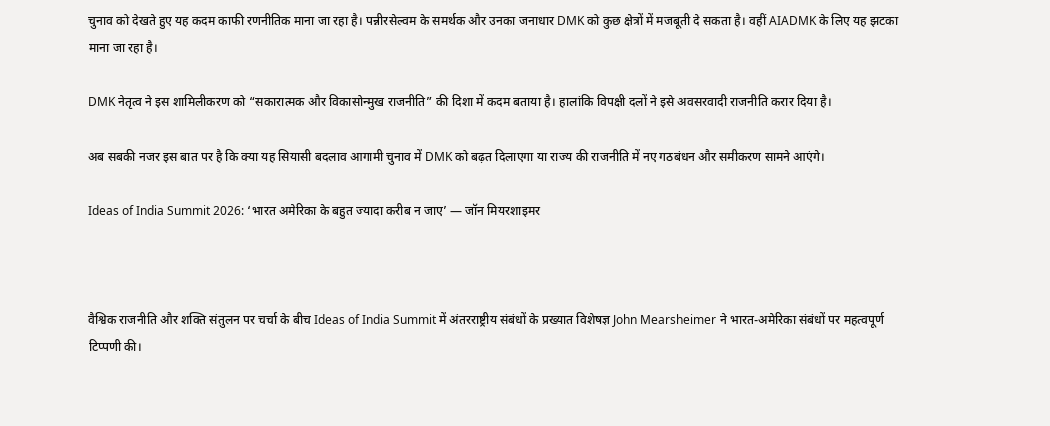चुनाव को देखते हुए यह कदम काफी रणनीतिक माना जा रहा है। पन्नीरसेल्वम के समर्थक और उनका जनाधार DMK को कुछ क्षेत्रों में मजबूती दे सकता है। वहीं AIADMK के लिए यह झटका माना जा रहा है।

DMK नेतृत्व ने इस शामिलीकरण को “सकारात्मक और विकासोन्मुख राजनीति” की दिशा में कदम बताया है। हालांकि विपक्षी दलों ने इसे अवसरवादी राजनीति करार दिया है।

अब सबकी नजर इस बात पर है कि क्या यह सियासी बदलाव आगामी चुनाव में DMK को बढ़त दिलाएगा या राज्य की राजनीति में नए गठबंधन और समीकरण सामने आएंगे।

Ideas of India Summit 2026: ‘भारत अमेरिका के बहुत ज्यादा करीब न जाए’ — जॉन मियरशाइमर



वैश्विक राजनीति और शक्ति संतुलन पर चर्चा के बीच Ideas of India Summit में अंतरराष्ट्रीय संबंधों के प्रख्यात विशेषज्ञ John Mearsheimer ने भारत-अमेरिका संबंधों पर महत्वपूर्ण टिप्पणी की।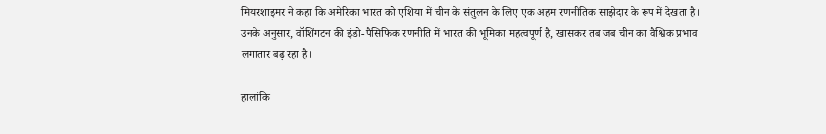मियरशाइमर ने कहा कि अमेरिका भारत को एशिया में चीन के संतुलन के लिए एक अहम रणनीतिक साझेदार के रूप में देखता है। उनके अनुसार, वॉशिंगटन की इंडो-पैसिफिक रणनीति में भारत की भूमिका महत्वपूर्ण है, खासकर तब जब चीन का वैश्विक प्रभाव लगातार बढ़ रहा है।

हालांकि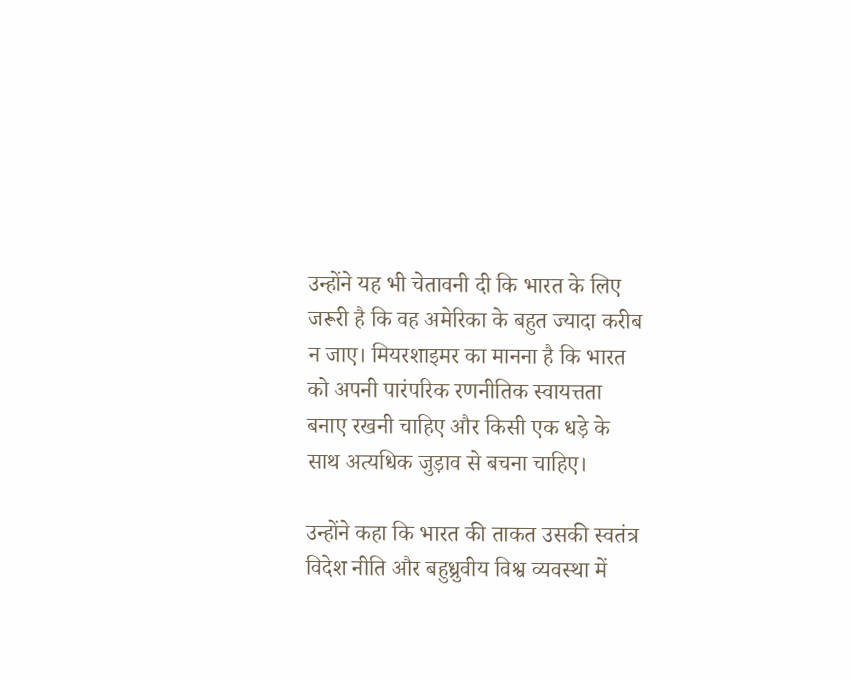उन्होंने यह भी चेतावनी दी कि भारत के लिए जरूरी है कि वह अमेरिका के बहुत ज्यादा करीब न जाए। मियरशाइमर का मानना है कि भारत को अपनी पारंपरिक रणनीतिक स्वायत्तता बनाए रखनी चाहिए और किसी एक धड़े के साथ अत्यधिक जुड़ाव से बचना चाहिए।

उन्होंने कहा कि भारत की ताकत उसकी स्वतंत्र विदेश नीति और बहुध्रुवीय विश्व व्यवस्था में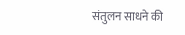संतुलन साधने की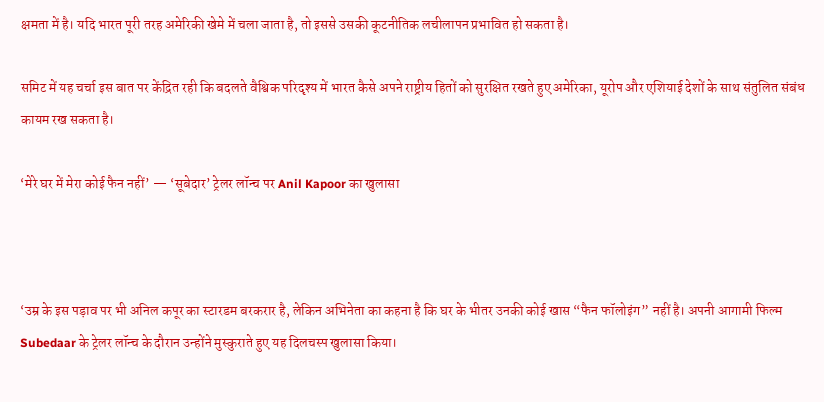क्षमता में है। यदि भारत पूरी तरह अमेरिकी खेमे में चला जाता है, तो इससे उसकी कूटनीतिक लचीलापन प्रभावित हो सकता है।

समिट में यह चर्चा इस बात पर केंद्रित रही कि बदलते वैश्विक परिदृश्य में भारत कैसे अपने राष्ट्रीय हितों को सुरक्षित रखते हुए अमेरिका, यूरोप और एशियाई देशों के साथ संतुलित संबंध कायम रख सकता है।

‘मेरे घर में मेरा कोई फैन नहीं’ — ‘सूबेदार’ ट्रेलर लॉन्च पर Anil Kapoor का खुलासा



‘उम्र के इस पड़ाव पर भी अनिल कपूर का स्टारडम बरकरार है, लेकिन अभिनेता का कहना है कि घर के भीतर उनकी कोई खास “फैन फॉलोइंग” नहीं है। अपनी आगामी फिल्म Subedaar के ट्रेलर लॉन्च के दौरान उन्होंने मुस्कुराते हुए यह दिलचस्प खुलासा किया।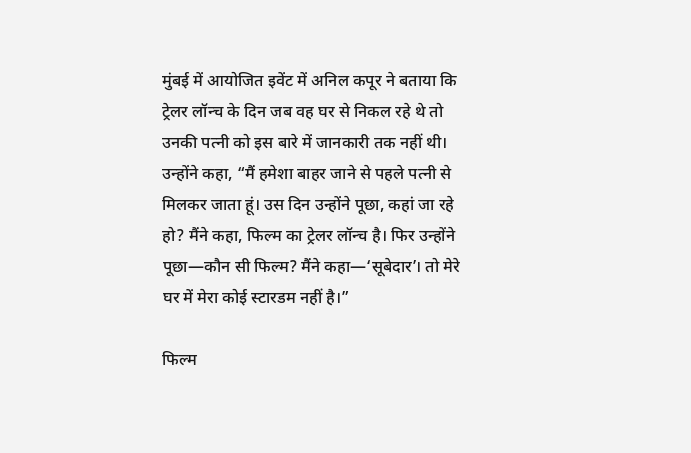मुंबई में आयोजित इवेंट में अनिल कपूर ने बताया कि ट्रेलर लॉन्च के दिन जब वह घर से निकल रहे थे तो उनकी पत्नी को इस बारे में जानकारी तक नहीं थी। उन्होंने कहा, “मैं हमेशा बाहर जाने से पहले पत्नी से मिलकर जाता हूं। उस दिन उन्होंने पूछा, कहां जा रहे हो? मैंने कहा, फिल्म का ट्रेलर लॉन्च है। फिर उन्होंने पूछा—कौन सी फिल्म? मैंने कहा—‘सूबेदार’। तो मेरे घर में मेरा कोई स्टारडम नहीं है।”

फिल्म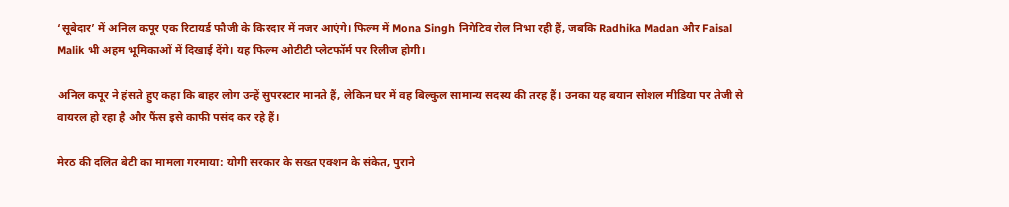‘सूबेदार’ में अनिल कपूर एक रिटायर्ड फौजी के किरदार में नजर आएंगे। फिल्म में Mona Singh निगेटिव रोल निभा रही हैं, जबकि Radhika Madan और Faisal Malik भी अहम भूमिकाओं में दिखाई देंगे। यह फिल्म ओटीटी प्लेटफॉर्म पर रिलीज होगी।

अनिल कपूर ने हंसते हुए कहा कि बाहर लोग उन्हें सुपरस्टार मानते हैं, लेकिन घर में वह बिल्कुल सामान्य सदस्य की तरह हैं। उनका यह बयान सोशल मीडिया पर तेजी से वायरल हो रहा है और फैंस इसे काफी पसंद कर रहे हैं।

मेरठ की दलित बेटी का मामला गरमाया: योगी सरकार के सख्त एक्शन के संकेत, पुराने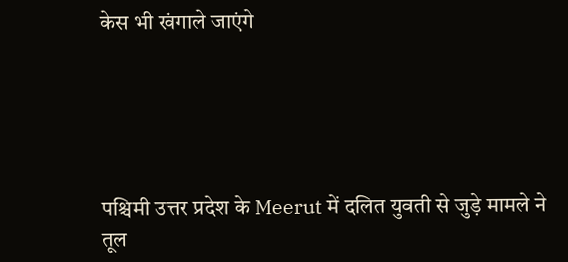केस भी खंगाले जाएंगे





पश्चिमी उत्तर प्रदेश के Meerut में दलित युवती से जुड़े मामले ने तूल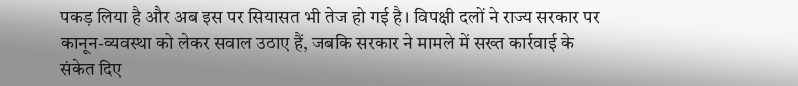पकड़ लिया है और अब इस पर सियासत भी तेज हो गई है। विपक्षी दलों ने राज्य सरकार पर कानून-व्यवस्था को लेकर सवाल उठाए हैं, जबकि सरकार ने मामले में सख्त कार्रवाई के संकेत दिए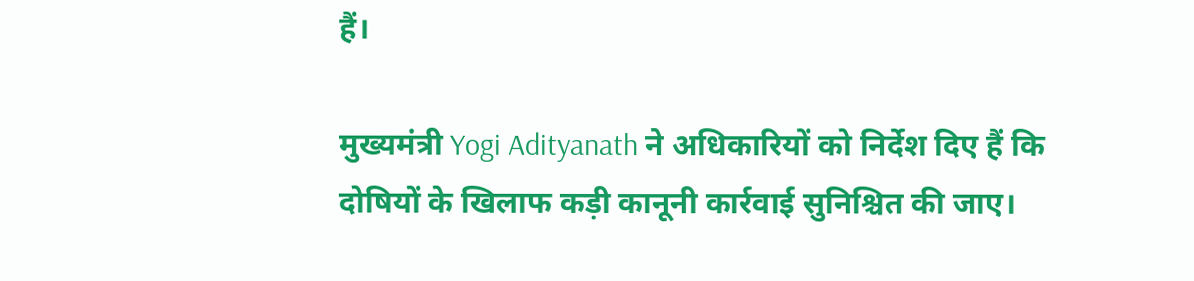हैं।

मुख्यमंत्री Yogi Adityanath ने अधिकारियों को निर्देश दिए हैं कि दोषियों के खिलाफ कड़ी कानूनी कार्रवाई सुनिश्चित की जाए।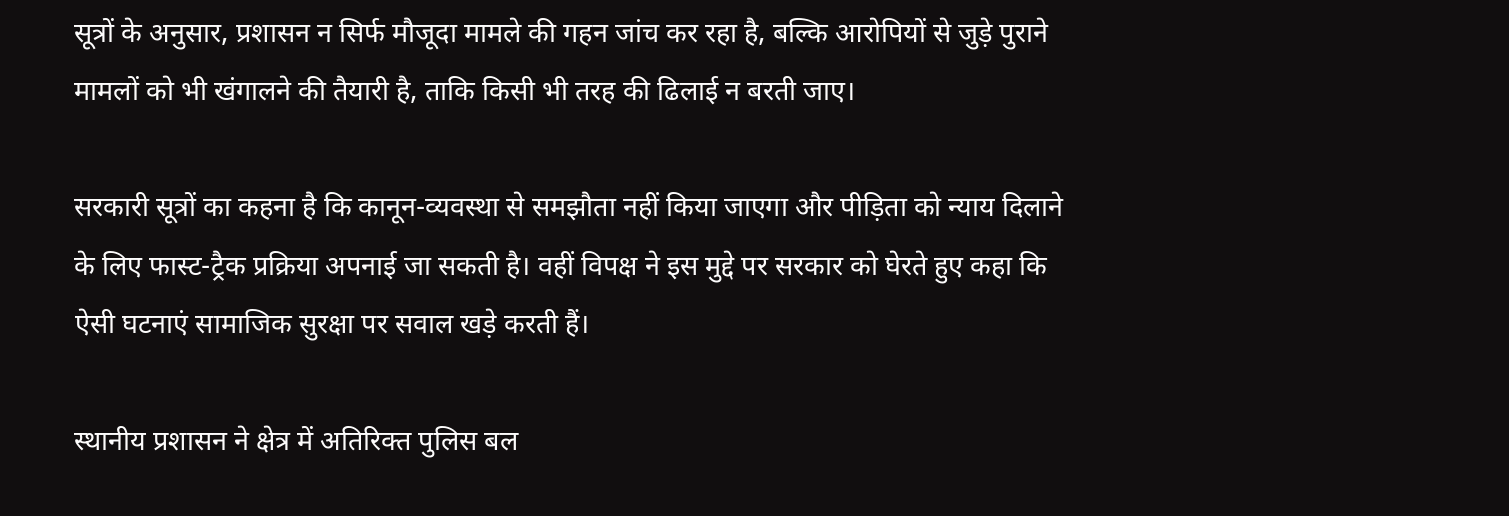सूत्रों के अनुसार, प्रशासन न सिर्फ मौजूदा मामले की गहन जांच कर रहा है, बल्कि आरोपियों से जुड़े पुराने मामलों को भी खंगालने की तैयारी है, ताकि किसी भी तरह की ढिलाई न बरती जाए।

सरकारी सूत्रों का कहना है कि कानून-व्यवस्था से समझौता नहीं किया जाएगा और पीड़िता को न्याय दिलाने के लिए फास्ट-ट्रैक प्रक्रिया अपनाई जा सकती है। वहीं विपक्ष ने इस मुद्दे पर सरकार को घेरते हुए कहा कि ऐसी घटनाएं सामाजिक सुरक्षा पर सवाल खड़े करती हैं।

स्थानीय प्रशासन ने क्षेत्र में अतिरिक्त पुलिस बल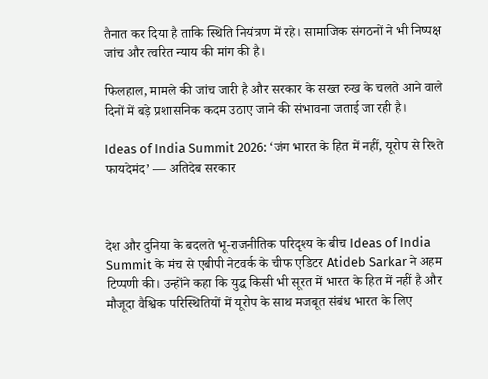तैनात कर दिया है ताकि स्थिति नियंत्रण में रहे। सामाजिक संगठनों ने भी निष्पक्ष जांच और त्वरित न्याय की मांग की है।

फिलहाल, मामले की जांच जारी है और सरकार के सख्त रुख के चलते आने वाले दिनों में बड़े प्रशासनिक कदम उठाए जाने की संभावना जताई जा रही है।

Ideas of India Summit 2026: ‘जंग भारत के हित में नहीं, यूरोप से रिश्ते फायदेमंद’ — अतिदेब सरकार



देश और दुनिया के बदलते भू-राजनीतिक परिदृश्य के बीच Ideas of India Summit के मंच से एबीपी नेटवर्क के चीफ एडिटर Atideb Sarkar ने अहम टिप्पणी की। उन्होंने कहा कि युद्ध किसी भी सूरत में भारत के हित में नहीं है और मौजूदा वैश्विक परिस्थितियों में यूरोप के साथ मजबूत संबंध भारत के लिए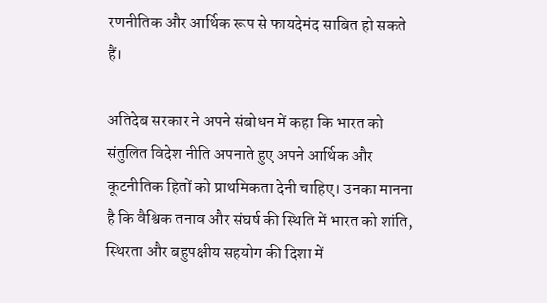रणनीतिक और आर्थिक रूप से फायदेमंद साबित हो सकते हैं।

अतिदेब सरकार ने अपने संबोधन में कहा कि भारत को संतुलित विदेश नीति अपनाते हुए अपने आर्थिक और कूटनीतिक हितों को प्राथमिकता देनी चाहिए। उनका मानना है कि वैश्विक तनाव और संघर्ष की स्थिति में भारत को शांति, स्थिरता और बहुपक्षीय सहयोग की दिशा में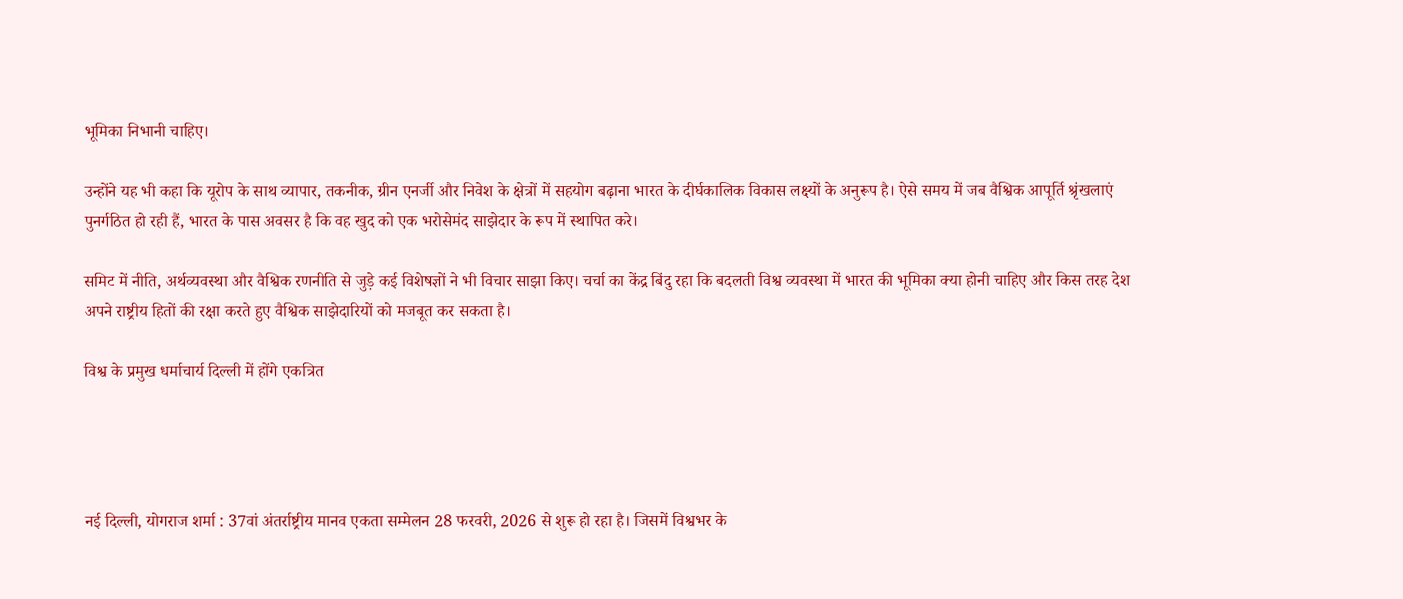भूमिका निभानी चाहिए।

उन्होंने यह भी कहा कि यूरोप के साथ व्यापार, तकनीक, ग्रीन एनर्जी और निवेश के क्षेत्रों में सहयोग बढ़ाना भारत के दीर्घकालिक विकास लक्ष्यों के अनुरूप है। ऐसे समय में जब वैश्विक आपूर्ति श्रृंखलाएं पुनर्गठित हो रही हैं, भारत के पास अवसर है कि वह खुद को एक भरोसेमंद साझेदार के रूप में स्थापित करे।

समिट में नीति, अर्थव्यवस्था और वैश्विक रणनीति से जुड़े कई विशेषज्ञों ने भी विचार साझा किए। चर्चा का केंद्र बिंदु रहा कि बदलती विश्व व्यवस्था में भारत की भूमिका क्या होनी चाहिए और किस तरह देश अपने राष्ट्रीय हितों की रक्षा करते हुए वैश्विक साझेदारियों को मजबूत कर सकता है।

विश्व के प्रमुख धर्माचार्य दिल्ली में होंगे एकत्रित




नई दिल्ली, योगराज शर्मा : 37वां अंतर्राष्ट्रीय मानव एकता सम्मेलन 28 फरवरी, 2026 से शुरू हो रहा है। जिसमें विश्वभर के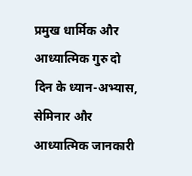प्रमुख धार्मिक और आध्यात्मिक गुरु दो दिन के ध्यान-अभ्यास, सेमिनार और आध्यात्मिक जानकारी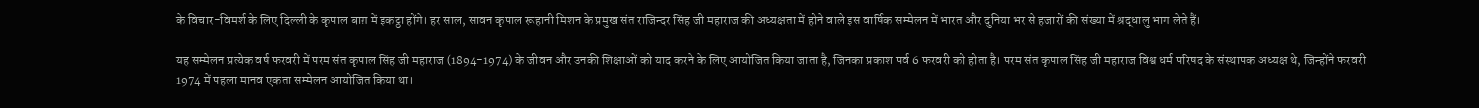के विचार-विमर्श के लिए दिल्ली के कृपाल बाग़ में इकट्ठा होंगे। हर साल, सावन कृपाल रूहानी मिशन के प्रमुख संत राजिन्दर सिंह जी महाराज की अध्यक्षता में होने वाले इस वार्षिक सम्मेलन में भारत और दुनिया भर से हजारों की संख्या में श्रद्धालु भाग लेते हैं।

यह सम्मेलन प्रत्येक वर्ष फरवरी में परम संत कृपाल सिंह जी महाराज (1894-1974) के जीवन और उनकी शिक्षाओं को याद करने के लिए आयोजित किया जाता है, जिनका प्रकाश पर्व 6 फरवरी को होता है। परम संत कृपाल सिंह जी महाराज विश्व धर्म परिषद के संस्थापक अध्यक्ष थे, जिन्होंने फरवरी 1974 में पहला मानव एकता सम्मेलन आयोजित किया था।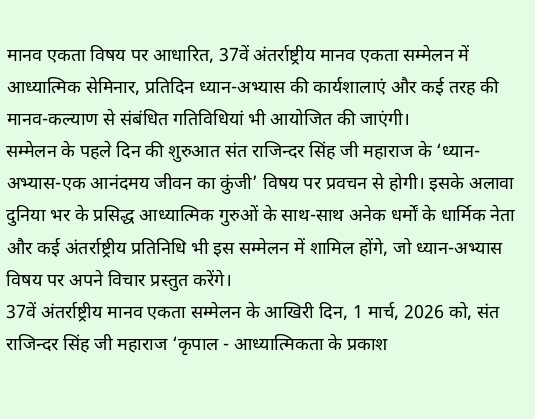मानव एकता विषय पर आधारित, 37वें अंतर्राष्ट्रीय मानव एकता सम्मेलन में आध्यात्मिक सेमिनार, प्रतिदिन ध्यान-अभ्यास की कार्यशालाएं और कई तरह की मानव-कल्याण से संबंधित गतिविधियां भी आयोजित की जाएंगी।
सम्मेलन के पहले दिन की शुरुआत संत राजिन्दर सिंह जी महाराज के ‘ध्यान-अभ्यास-एक आनंदमय जीवन का कुंजी’ विषय पर प्रवचन से होगी। इसके अलावा दुनिया भर के प्रसिद्ध आध्यात्मिक गुरुओं के साथ-साथ अनेक धर्मों के धार्मिक नेता और कई अंतर्राष्ट्रीय प्रतिनिधि भी इस सम्मेलन में शामिल होंगे, जो ध्यान-अभ्यास विषय पर अपने विचार प्रस्तुत करेंगे।
37वें अंतर्राष्ट्रीय मानव एकता सम्मेलन के आखिरी दिन, 1 मार्च, 2026 को, संत राजिन्दर सिंह जी महाराज ‘कृपाल - आध्यात्मिकता के प्रकाश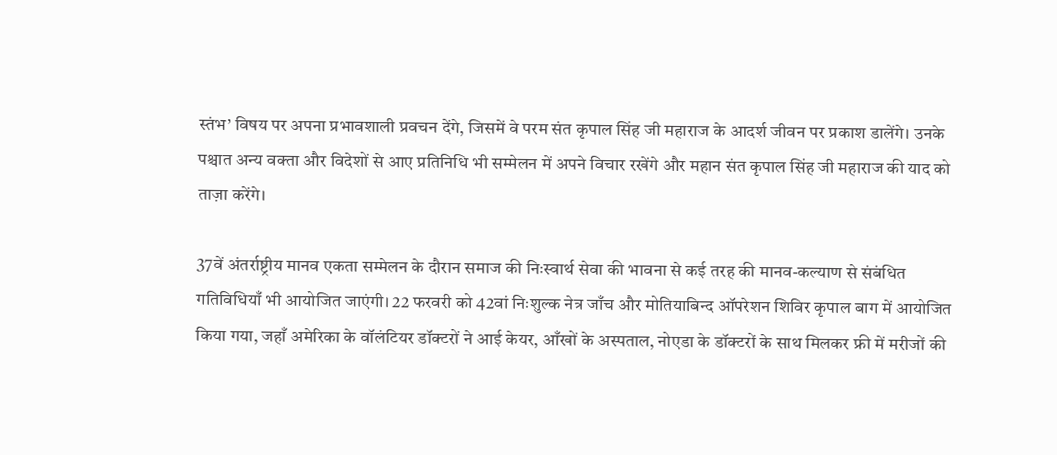स्तंभ’ विषय पर अपना प्रभावशाली प्रवचन देंगे, जिसमें वे परम संत कृपाल सिंह जी महाराज के आदर्श जीवन पर प्रकाश डालेंगे। उनके पश्चात अन्य वक्ता और विदेशों से आए प्रतिनिधि भी सम्मेलन में अपने विचार रखेंगे और महान संत कृपाल सिंह जी महाराज की याद को ताज़ा करेंगे।

37वें अंतर्राष्ट्रीय मानव एकता सम्मेलन के दौरान समाज की निःस्वार्थ सेवा की भावना से कई तरह की मानव-कल्याण से संबंधित गतिविधियाँ भी आयोजित जाएंगी। 22 फरवरी को 42वां निःशुल्क नेत्र जाँच और मोतियाबिन्द ऑपरेशन शिविर कृपाल बाग में आयोजित किया गया, जहाँ अमेरिका के वॉलंटियर डॉक्टरों ने आई केयर, आँखों के अस्पताल, नोएडा के डॉक्टरों के साथ मिलकर फ्री में मरीजों की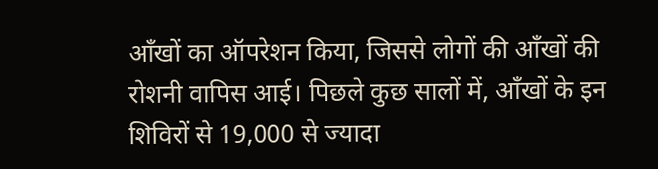आँखों का ऑपरेशन किया, जिससे लोगों की आँखों की रोशनी वापिस आई। पिछले कुछ सालों में, आँखों के इन शिविरों से 19,000 से ज्यादा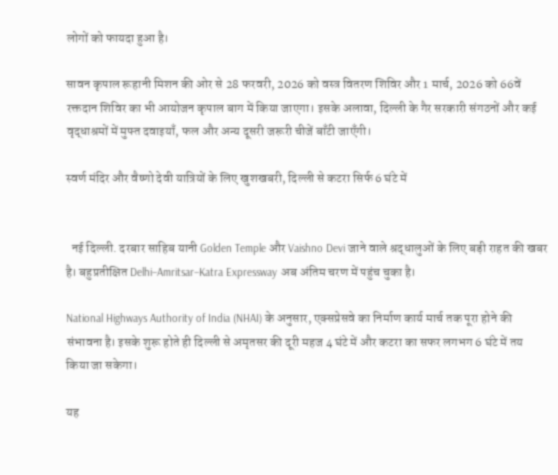लोगों को फायदा हुआ है।

सावन कृपाल रूहानी मिशन की ओर से 28 फरवरी, 2026 को वस्त्र वितरण शिविर और 1 मार्च, 2026 को 66वें रक्तदान शिविर का भी आयोजन कृपाल बाग में किया जाएगा। इसके अलावा, दिल्ली के गैर सरकारी संगठनों और कई वृद्धाश्रमों में मुफ्त दवाइयाँ, फल और अन्य दूसरी जरूरी चीजें बाँटी जाएँगी।

स्वर्ण मंदिर और वैष्णो देवी यात्रियों के लिए खुशखबरी, दिल्ली से कटरा सिर्फ 6 घंटे में


  नई दिल्ली. दरबार साहिब यानी Golden Temple और Vaishno Devi जाने वाले श्रद्धालुओं के लिए बड़ी राहत की खबर है। बहुप्रतीक्षित Delhi–Amritsar–Katra Expressway अब अंतिम चरण में पहुंच चुका है।

National Highways Authority of India (NHAI) के अनुसार, एक्सप्रेसवे का निर्माण कार्य मार्च तक पूरा होने की संभावना है। इसके शुरू होते ही दिल्ली से अमृतसर की दूरी महज 4 घंटे में और कटरा का सफर लगभग 6 घंटे में तय किया जा सकेगा।

यह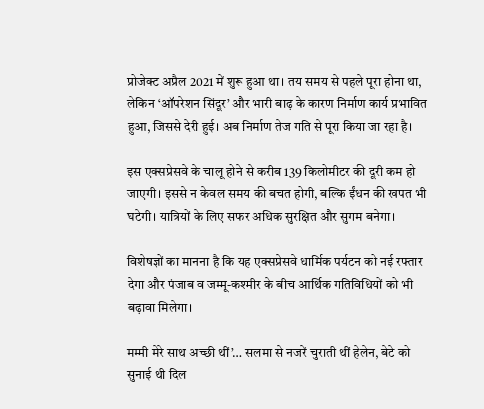प्रोजेक्ट अप्रैल 2021 में शुरू हुआ था। तय समय से पहले पूरा होना था, लेकिन ‘ऑपरेशन सिंदूर’ और भारी बाढ़ के कारण निर्माण कार्य प्रभावित हुआ, जिससे देरी हुई। अब निर्माण तेज गति से पूरा किया जा रहा है।

इस एक्सप्रेसवे के चालू होने से करीब 139 किलोमीटर की दूरी कम हो जाएगी। इससे न केवल समय की बचत होगी, बल्कि ईंधन की खपत भी घटेगी। यात्रियों के लिए सफर अधिक सुरक्षित और सुगम बनेगा।

विशेषज्ञों का मानना है कि यह एक्सप्रेसवे धार्मिक पर्यटन को नई रफ्तार देगा और पंजाब व जम्मू-कश्मीर के बीच आर्थिक गतिविधियों को भी बढ़ावा मिलेगा।

मम्मी मेरे साथ अच्छी थीं’… सलमा से नजरें चुराती थीं हेलेन, बेटे को सुनाई थी दिल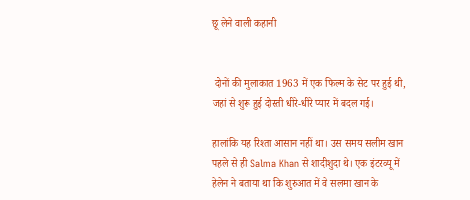छू लेने वाली कहानी


 दोनों की मुलाकात 1963 में एक फिल्म के सेट पर हुई थी, जहां से शुरू हुई दोस्ती धीरे-धीरे प्यार में बदल गई।

हालांकि यह रिश्ता आसान नहीं था। उस समय सलीम खान पहले से ही Salma Khan से शादीशुदा थे। एक इंटरव्यू में हेलेन ने बताया था कि शुरुआत में वे सलमा खान के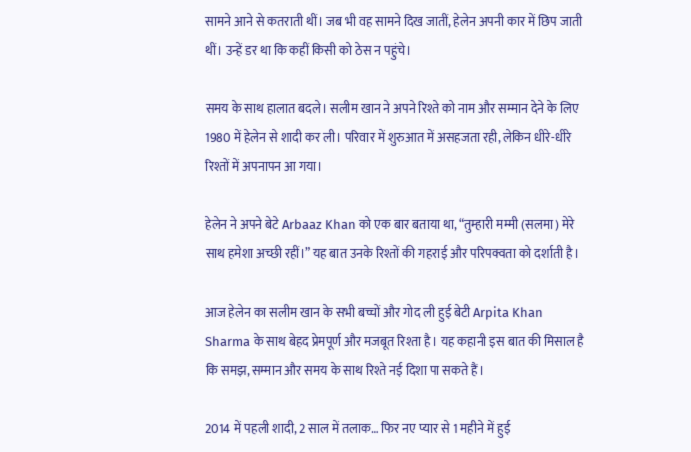सामने आने से कतराती थीं। जब भी वह सामने दिख जातीं, हेलेन अपनी कार में छिप जाती थीं। उन्हें डर था कि कहीं किसी को ठेस न पहुंचे।

समय के साथ हालात बदले। सलीम खान ने अपने रिश्ते को नाम और सम्मान देने के लिए 1980 में हेलेन से शादी कर ली। परिवार में शुरुआत में असहजता रही, लेकिन धीरे-धीरे रिश्तों में अपनापन आ गया।

हेलेन ने अपने बेटे Arbaaz Khan को एक बार बताया था, “तुम्हारी मम्मी (सलमा) मेरे साथ हमेशा अच्छी रहीं।” यह बात उनके रिश्तों की गहराई और परिपक्वता को दर्शाती है।

आज हेलेन का सलीम खान के सभी बच्चों और गोद ली हुई बेटी Arpita Khan Sharma के साथ बेहद प्रेमपूर्ण और मजबूत रिश्ता है। यह कहानी इस बात की मिसाल है कि समझ, सम्मान और समय के साथ रिश्ते नई दिशा पा सकते हैं।

2014 में पहली शादी, 2 साल में तलाक… फिर नए प्यार से 1 महीने में हुई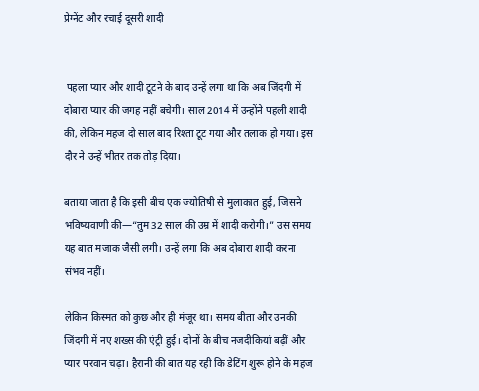प्रेग्नेंट और रचाई दूसरी शादी


 पहला प्यार और शादी टूटने के बाद उन्हें लगा था कि अब जिंदगी में दोबारा प्यार की जगह नहीं बचेगी। साल 2014 में उन्होंने पहली शादी की, लेकिन महज दो साल बाद रिश्ता टूट गया और तलाक हो गया। इस दौर ने उन्हें भीतर तक तोड़ दिया।

बताया जाता है कि इसी बीच एक ज्योतिषी से मुलाकात हुई, जिसने भविष्यवाणी की—“तुम 32 साल की उम्र में शादी करोगी।” उस समय यह बात मजाक जैसी लगी। उन्हें लगा कि अब दोबारा शादी करना संभव नहीं।

लेकिन किस्मत को कुछ और ही मंजूर था। समय बीता और उनकी जिंदगी में नए शख्स की एंट्री हुई। दोनों के बीच नजदीकियां बढ़ीं और प्यार परवान चढ़ा। हैरानी की बात यह रही कि डेटिंग शुरू होने के महज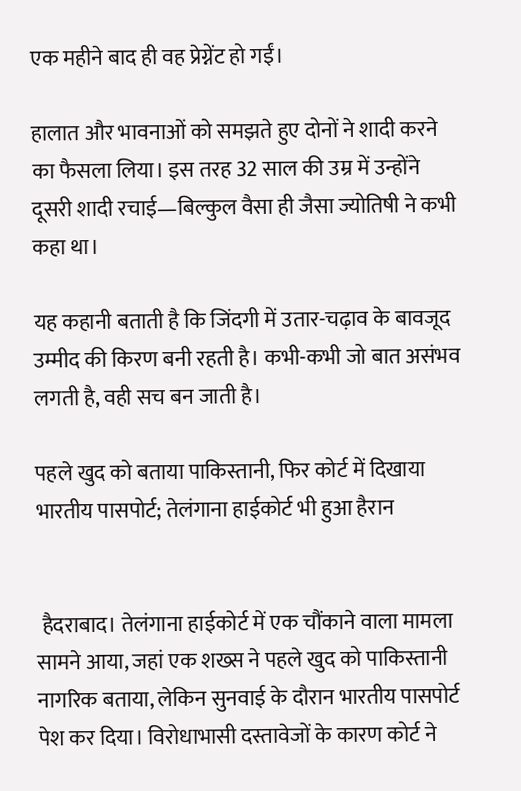एक महीने बाद ही वह प्रेग्नेंट हो गईं।

हालात और भावनाओं को समझते हुए दोनों ने शादी करने का फैसला लिया। इस तरह 32 साल की उम्र में उन्होंने दूसरी शादी रचाई—बिल्कुल वैसा ही जैसा ज्योतिषी ने कभी कहा था।

यह कहानी बताती है कि जिंदगी में उतार-चढ़ाव के बावजूद उम्मीद की किरण बनी रहती है। कभी-कभी जो बात असंभव लगती है, वही सच बन जाती है।

पहले खुद को बताया पाकिस्तानी, फिर कोर्ट में दिखाया भारतीय पासपोर्ट; तेलंगाना हाईकोर्ट भी हुआ हैरान


 हैदराबाद। तेलंगाना हाईकोर्ट में एक चौंकाने वाला मामला सामने आया, जहां एक शख्स ने पहले खुद को पाकिस्तानी नागरिक बताया, लेकिन सुनवाई के दौरान भारतीय पासपोर्ट पेश कर दिया। विरोधाभासी दस्तावेजों के कारण कोर्ट ने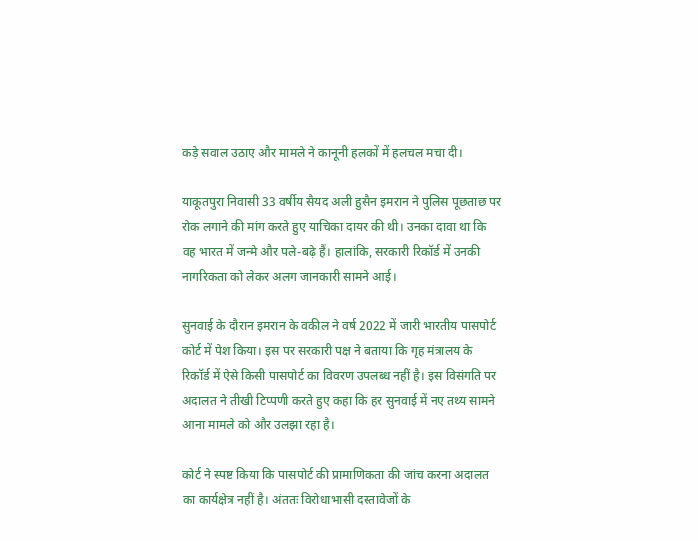कड़े सवाल उठाए और मामले ने कानूनी हलकों में हलचल मचा दी।

याकूतपुरा निवासी 33 वर्षीय सैयद अली हुसैन इमरान ने पुलिस पूछताछ पर रोक लगाने की मांग करते हुए याचिका दायर की थी। उनका दावा था कि वह भारत में जन्मे और पले-बढ़े हैं। हालांकि, सरकारी रिकॉर्ड में उनकी नागरिकता को लेकर अलग जानकारी सामने आई।

सुनवाई के दौरान इमरान के वकील ने वर्ष 2022 में जारी भारतीय पासपोर्ट कोर्ट में पेश किया। इस पर सरकारी पक्ष ने बताया कि गृह मंत्रालय के रिकॉर्ड में ऐसे किसी पासपोर्ट का विवरण उपलब्ध नहीं है। इस विसंगति पर अदालत ने तीखी टिप्पणी करते हुए कहा कि हर सुनवाई में नए तथ्य सामने आना मामले को और उलझा रहा है।

कोर्ट ने स्पष्ट किया कि पासपोर्ट की प्रामाणिकता की जांच करना अदालत का कार्यक्षेत्र नहीं है। अंततः विरोधाभासी दस्तावेजों के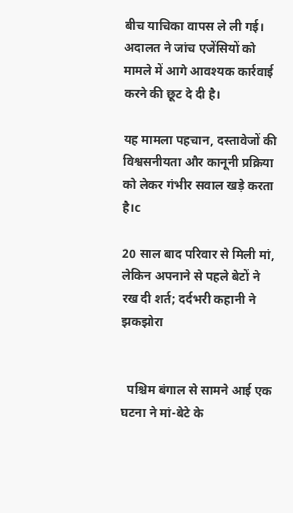बीच याचिका वापस ले ली गई। अदालत ने जांच एजेंसियों को मामले में आगे आवश्यक कार्रवाई करने की छूट दे दी है।

यह मामला पहचान, दस्तावेजों की विश्वसनीयता और कानूनी प्रक्रिया को लेकर गंभीर सवाल खड़े करता है।c

20 साल बाद परिवार से मिली मां, लेकिन अपनाने से पहले बेटों ने रख दी शर्त; दर्दभरी कहानी ने झकझोरा


  पश्चिम बंगाल से सामने आई एक घटना ने मां-बेटे के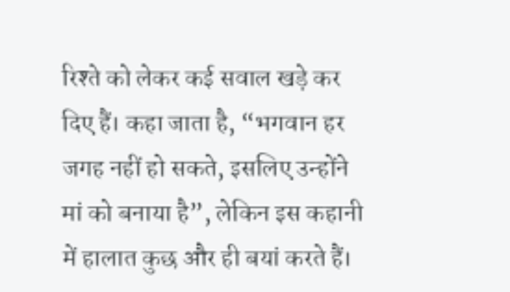रिश्ते को लेकर कई सवाल खड़े कर दिए हैं। कहा जाता है, “भगवान हर जगह नहीं हो सकते, इसलिए उन्होंने मां को बनाया है”, लेकिन इस कहानी में हालात कुछ और ही बयां करते हैं।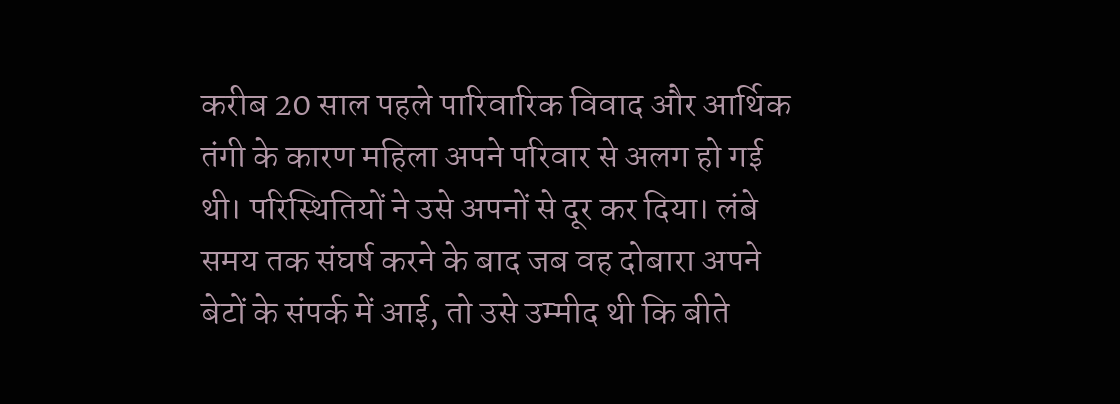करीब 20 साल पहले पारिवारिक विवाद और आर्थिक तंगी के कारण महिला अपने परिवार से अलग हो गई थी। परिस्थितियों ने उसे अपनों से दूर कर दिया। लंबे समय तक संघर्ष करने के बाद जब वह दोबारा अपने बेटों के संपर्क में आई, तो उसे उम्मीद थी कि बीते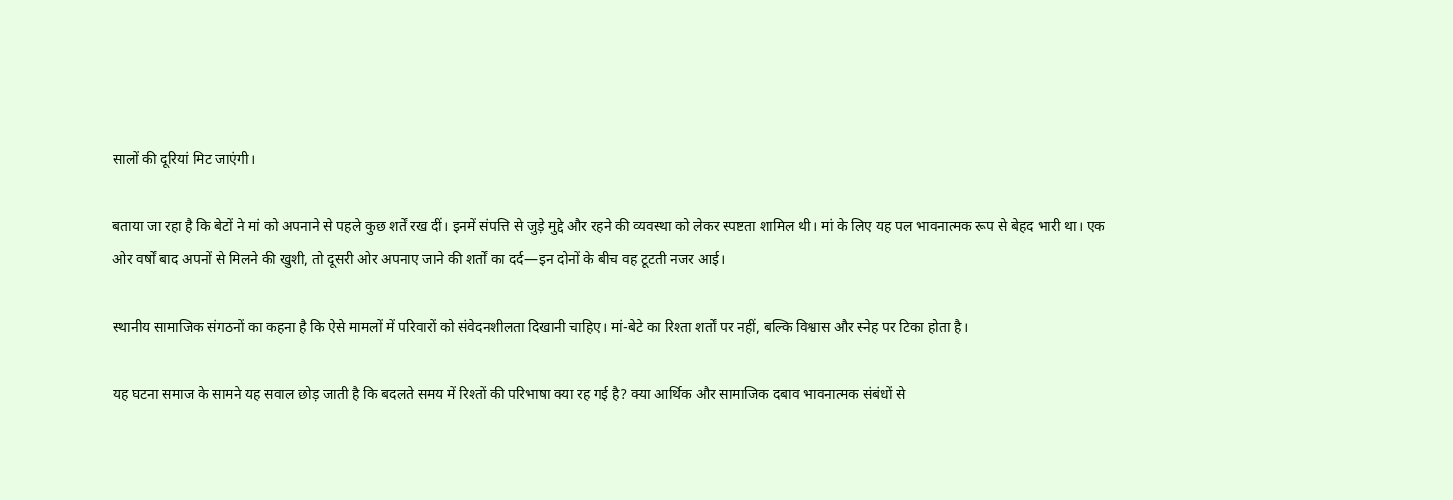सालों की दूरियां मिट जाएंगी।

बताया जा रहा है कि बेटों ने मां को अपनाने से पहले कुछ शर्तें रख दीं। इनमें संपत्ति से जुड़े मुद्दे और रहने की व्यवस्था को लेकर स्पष्टता शामिल थी। मां के लिए यह पल भावनात्मक रूप से बेहद भारी था। एक ओर वर्षों बाद अपनों से मिलने की खुशी, तो दूसरी ओर अपनाए जाने की शर्तों का दर्द—इन दोनों के बीच वह टूटती नजर आई।

स्थानीय सामाजिक संगठनों का कहना है कि ऐसे मामलों में परिवारों को संवेदनशीलता दिखानी चाहिए। मां-बेटे का रिश्ता शर्तों पर नहीं, बल्कि विश्वास और स्नेह पर टिका होता है।

यह घटना समाज के सामने यह सवाल छोड़ जाती है कि बदलते समय में रिश्तों की परिभाषा क्या रह गई है? क्या आर्थिक और सामाजिक दबाव भावनात्मक संबंधों से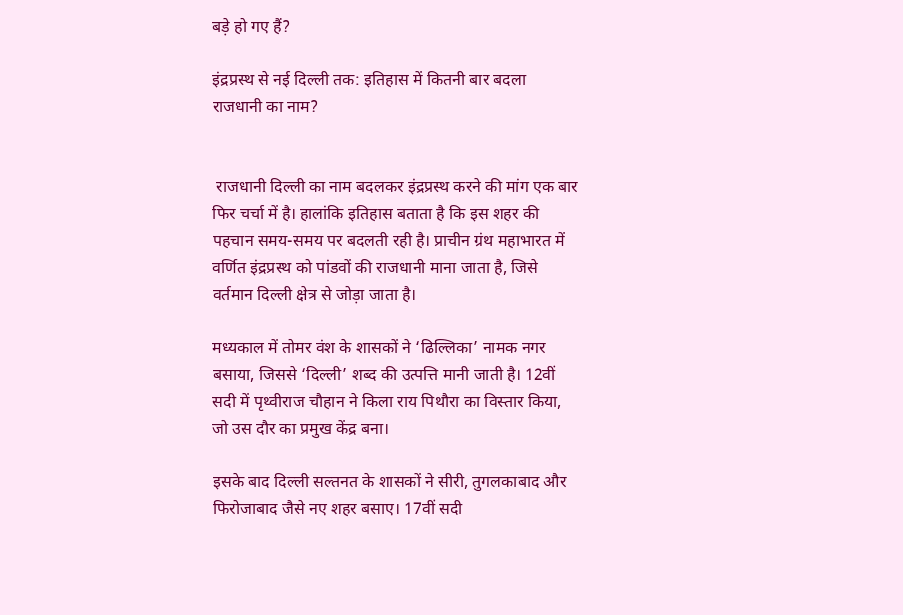बड़े हो गए हैं?

इंद्रप्रस्थ से नई दिल्ली तक: इतिहास में कितनी बार बदला राजधानी का नाम?


 राजधानी दिल्ली का नाम बदलकर इंद्रप्रस्थ करने की मांग एक बार फिर चर्चा में है। हालांकि इतिहास बताता है कि इस शहर की पहचान समय-समय पर बदलती रही है। प्राचीन ग्रंथ महाभारत में वर्णित इंद्रप्रस्थ को पांडवों की राजधानी माना जाता है, जिसे वर्तमान दिल्ली क्षेत्र से जोड़ा जाता है।

मध्यकाल में तोमर वंश के शासकों ने ‘ढिल्लिका’ नामक नगर बसाया, जिससे ‘दिल्ली’ शब्द की उत्पत्ति मानी जाती है। 12वीं सदी में पृथ्वीराज चौहान ने किला राय पिथौरा का विस्तार किया, जो उस दौर का प्रमुख केंद्र बना।

इसके बाद दिल्ली सल्तनत के शासकों ने सीरी, तुगलकाबाद और फिरोजाबाद जैसे नए शहर बसाए। 17वीं सदी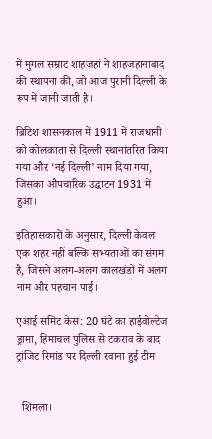में मुगल सम्राट शाहजहां ने शाहजहानाबाद की स्थापना की, जो आज पुरानी दिल्ली के रूप में जानी जाती है।

ब्रिटिश शासनकाल में 1911 में राजधानी को कोलकाता से दिल्ली स्थानांतरित किया गया और ‘नई दिल्ली’ नाम दिया गया, जिसका औपचारिक उद्घाटन 1931 में हुआ।

इतिहासकारों के अनुसार, दिल्ली केवल एक शहर नहीं बल्कि सभ्यताओं का संगम है, जिसने अलग-अलग कालखंडों में अलग नाम और पहचान पाई।

एआई समिट केस: 20 घंटे का हाईवोल्टेज ड्रामा, हिमाचल पुलिस से टकराव के बाद ट्रांजिट रिमांड पर दिल्ली रवाना हुई टीम


  शिमला।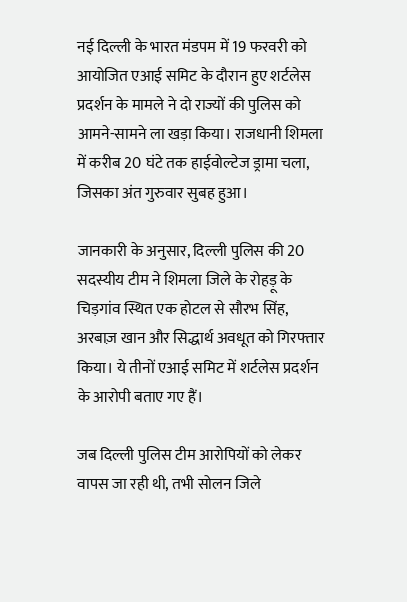नई दिल्ली के भारत मंडपम में 19 फरवरी को आयोजित एआई समिट के दौरान हुए शर्टलेस प्रदर्शन के मामले ने दो राज्यों की पुलिस को आमने-सामने ला खड़ा किया। राजधानी शिमला में करीब 20 घंटे तक हाईवोल्टेज ड्रामा चला, जिसका अंत गुरुवार सुबह हुआ।

जानकारी के अनुसार, दिल्ली पुलिस की 20 सदस्यीय टीम ने शिमला जिले के रोहड़ू के चिड़गांव स्थित एक होटल से सौरभ सिंह, अरबाज़ खान और सिद्धार्थ अवधूत को गिरफ्तार किया। ये तीनों एआई समिट में शर्टलेस प्रदर्शन के आरोपी बताए गए हैं।

जब दिल्ली पुलिस टीम आरोपियों को लेकर वापस जा रही थी, तभी सोलन जिले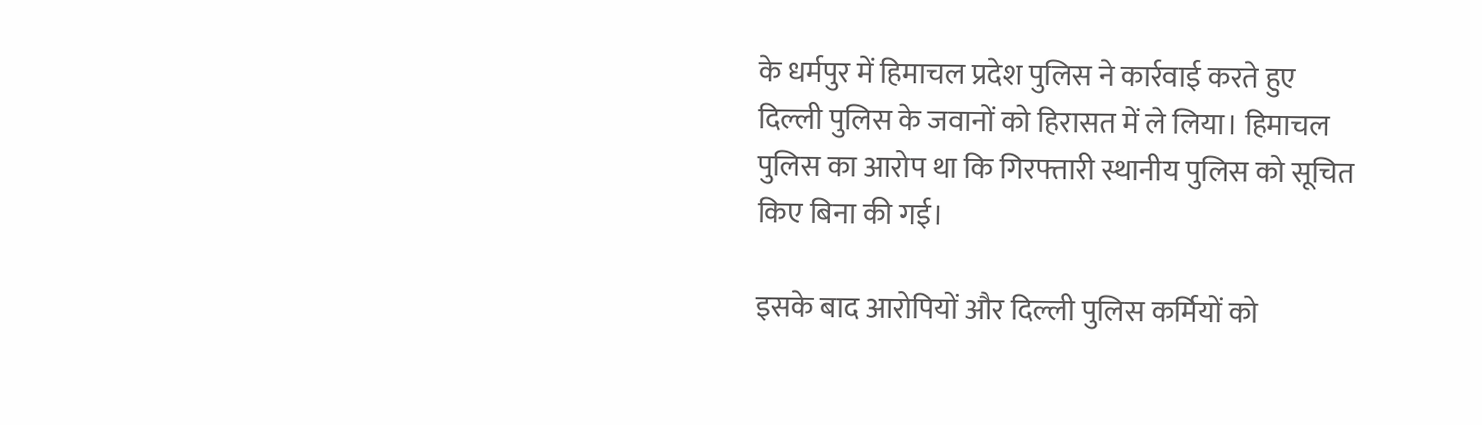के धर्मपुर में हिमाचल प्रदेश पुलिस ने कार्रवाई करते हुए दिल्ली पुलिस के जवानों को हिरासत में ले लिया। हिमाचल पुलिस का आरोप था कि गिरफ्तारी स्थानीय पुलिस को सूचित किए बिना की गई।

इसके बाद आरोपियों और दिल्ली पुलिस कर्मियों को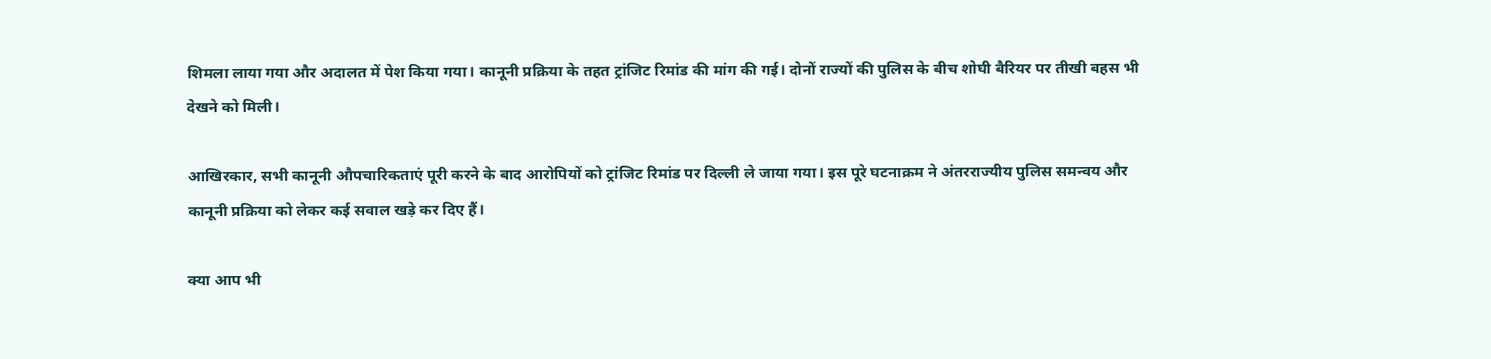शिमला लाया गया और अदालत में पेश किया गया। कानूनी प्रक्रिया के तहत ट्रांजिट रिमांड की मांग की गई। दोनों राज्यों की पुलिस के बीच शोघी बैरियर पर तीखी बहस भी देखने को मिली।

आखिरकार, सभी कानूनी औपचारिकताएं पूरी करने के बाद आरोपियों को ट्रांजिट रिमांड पर दिल्ली ले जाया गया। इस पूरे घटनाक्रम ने अंतरराज्यीय पुलिस समन्वय और कानूनी प्रक्रिया को लेकर कई सवाल खड़े कर दिए हैं।

क्या आप भी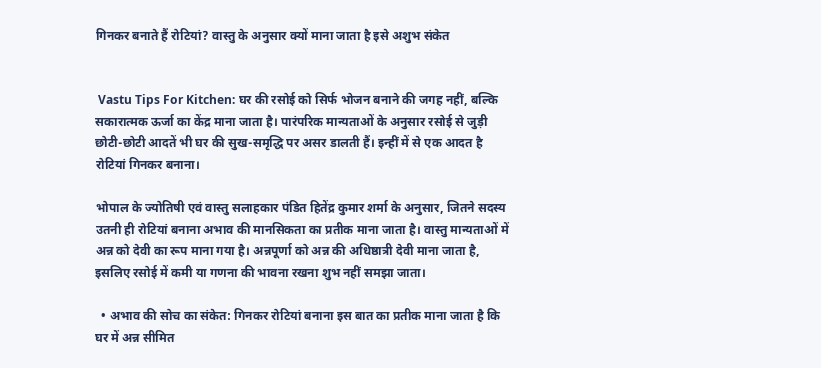गिनकर बनाते हैं रोटियां? वास्तु के अनुसार क्यों माना जाता है इसे अशुभ संकेत


 Vastu Tips For Kitchen: घर की रसोई को सिर्फ भोजन बनाने की जगह नहीं, बल्कि सकारात्मक ऊर्जा का केंद्र माना जाता है। पारंपरिक मान्यताओं के अनुसार रसोई से जुड़ी छोटी-छोटी आदतें भी घर की सुख-समृद्धि पर असर डालती हैं। इन्हीं में से एक आदत है रोटियां गिनकर बनाना।

भोपाल के ज्योतिषी एवं वास्तु सलाहकार पंडित हितेंद्र कुमार शर्मा के अनुसार, जितने सदस्य उतनी ही रोटियां बनाना अभाव की मानसिकता का प्रतीक माना जाता है। वास्तु मान्यताओं में अन्न को देवी का रूप माना गया है। अन्नपूर्णा को अन्न की अधिष्ठात्री देवी माना जाता है, इसलिए रसोई में कमी या गणना की भावना रखना शुभ नहीं समझा जाता।

  • अभाव की सोच का संकेत: गिनकर रोटियां बनाना इस बात का प्रतीक माना जाता है कि घर में अन्न सीमित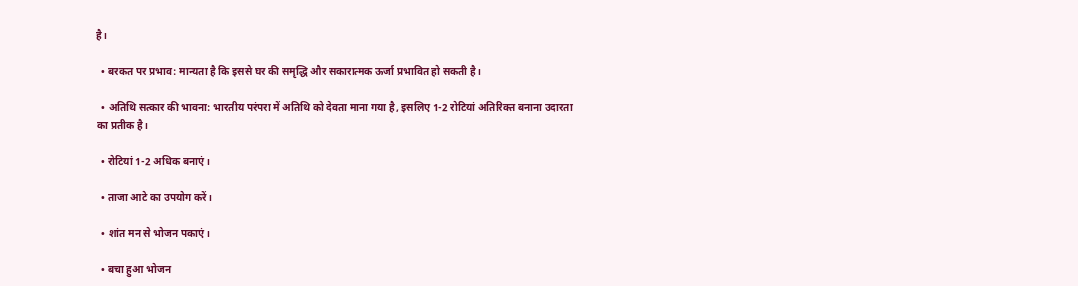है।

  • बरकत पर प्रभाव: मान्यता है कि इससे घर की समृद्धि और सकारात्मक ऊर्जा प्रभावित हो सकती है।

  • अतिथि सत्कार की भावना: भारतीय परंपरा में अतिथि को देवता माना गया है, इसलिए 1-2 रोटियां अतिरिक्त बनाना उदारता का प्रतीक है।

  • रोटियां 1-2 अधिक बनाएं।

  • ताजा आटे का उपयोग करें।

  • शांत मन से भोजन पकाएं।

  • बचा हुआ भोजन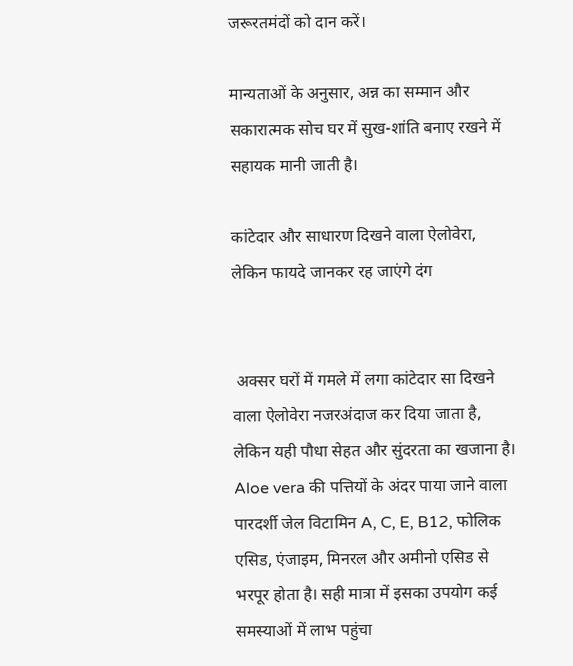जरूरतमंदों को दान करें।

मान्यताओं के अनुसार, अन्न का सम्मान और सकारात्मक सोच घर में सुख-शांति बनाए रखने में सहायक मानी जाती है।

कांटेदार और साधारण दिखने वाला ऐलोवेरा, लेकिन फायदे जानकर रह जाएंगे दंग


 अक्सर घरों में गमले में लगा कांटेदार सा दिखने वाला ऐलोवेरा नजरअंदाज कर दिया जाता है, लेकिन यही पौधा सेहत और सुंदरता का खजाना है। Aloe vera की पत्तियों के अंदर पाया जाने वाला पारदर्शी जेल विटामिन A, C, E, B12, फोलिक एसिड, एंजाइम, मिनरल और अमीनो एसिड से भरपूर होता है। सही मात्रा में इसका उपयोग कई समस्याओं में लाभ पहुंचा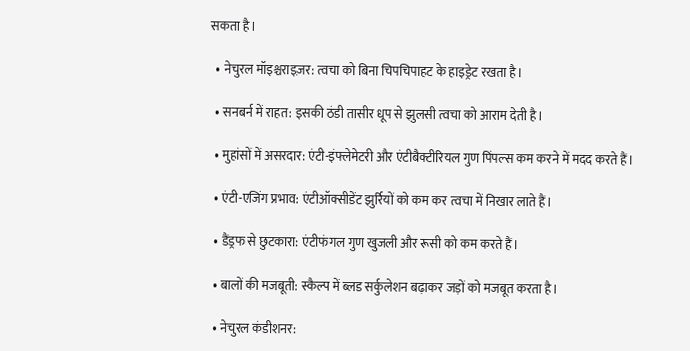सकता है।

  • नेचुरल मॉइश्चराइज़र: त्वचा को बिना चिपचिपाहट के हाइड्रेट रखता है।

  • सनबर्न में राहत: इसकी ठंडी तासीर धूप से झुलसी त्वचा को आराम देती है।

  • मुहांसों में असरदार: एंटी-इंफ्लेमेटरी और एंटीबैक्टीरियल गुण पिंपल्स कम करने में मदद करते हैं।

  • एंटी-एजिंग प्रभाव: एंटीऑक्सीडेंट झुर्रियों को कम कर त्वचा में निखार लाते हैं।

  • डैंड्रफ से छुटकारा: एंटीफंगल गुण खुजली और रूसी को कम करते हैं।

  • बालों की मजबूती: स्कैल्प में ब्लड सर्कुलेशन बढ़ाकर जड़ों को मजबूत करता है।

  • नेचुरल कंडीशनर: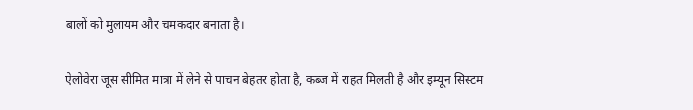बालों को मुलायम और चमकदार बनाता है।

ऐलोवेरा जूस सीमित मात्रा में लेने से पाचन बेहतर होता है, कब्ज में राहत मिलती है और इम्यून सिस्टम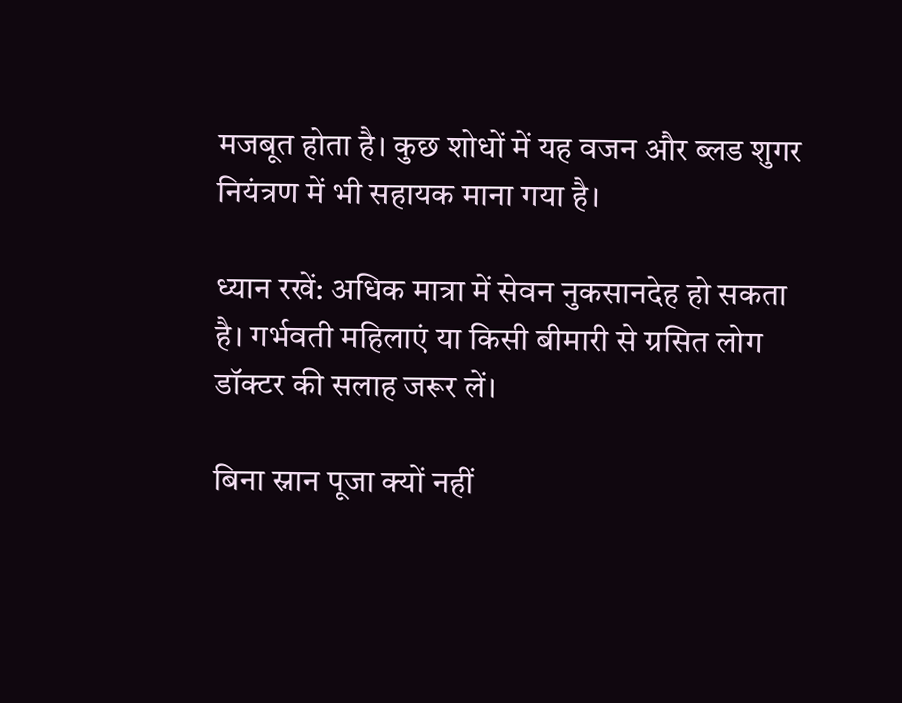मजबूत होता है। कुछ शोधों में यह वजन और ब्लड शुगर नियंत्रण में भी सहायक माना गया है।

ध्यान रखें: अधिक मात्रा में सेवन नुकसानदेह हो सकता है। गर्भवती महिलाएं या किसी बीमारी से ग्रसित लोग डॉक्टर की सलाह जरूर लें।

बिना स्नान पूजा क्यों नहीं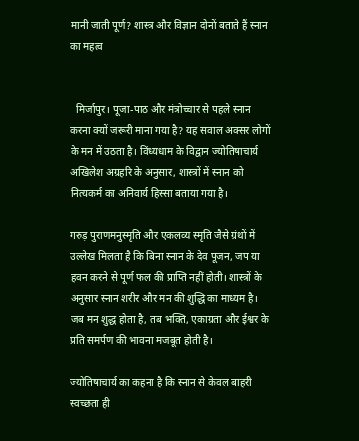मानी जाती पूर्ण? शास्त्र और विज्ञान दोनों बताते हैं स्नान का महत्व


  मिर्जापुर। पूजा-पाठ और मंत्रोच्चार से पहले स्नान करना क्यों जरूरी माना गया है? यह सवाल अक्सर लोगों के मन में उठता है। विंध्यधाम के विद्वान ज्योतिषाचार्य अखिलेश अग्रहरि के अनुसार, शास्त्रों में स्नान को नित्यकर्म का अनिवार्य हिस्सा बताया गया है।

गरुड़ पुराणमनुस्मृति और एकलव्य स्मृति जैसे ग्रंथों में उल्लेख मिलता है कि बिना स्नान के देव पूजन, जप या हवन करने से पूर्ण फल की प्राप्ति नहीं होती। शास्त्रों के अनुसार स्नान शरीर और मन की शुद्धि का माध्यम है। जब मन शुद्ध होता है, तब भक्ति, एकाग्रता और ईश्वर के प्रति समर्पण की भावना मजबूत होती है।

ज्योतिषाचार्य का कहना है कि स्नान से केवल बाहरी स्वच्छता ही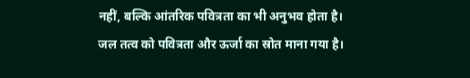नहीं, बल्कि आंतरिक पवित्रता का भी अनुभव होता है। जल तत्व को पवित्रता और ऊर्जा का स्रोत माना गया है।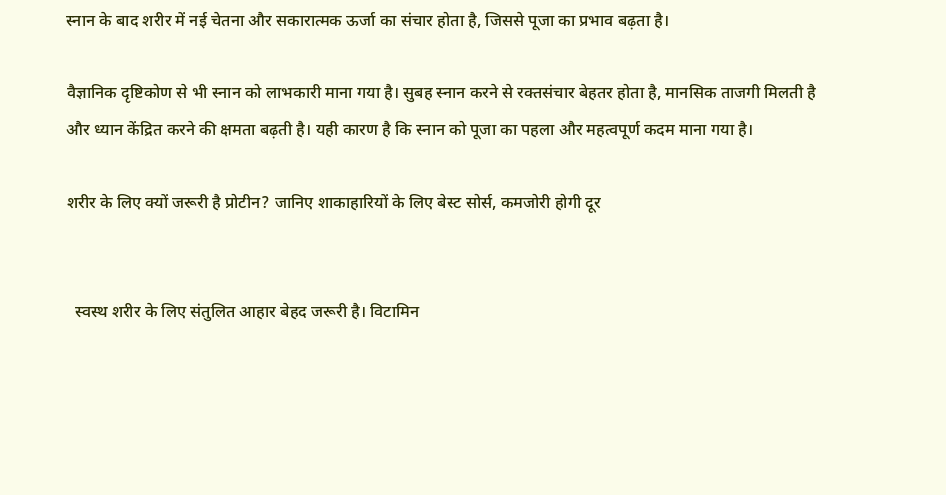स्नान के बाद शरीर में नई चेतना और सकारात्मक ऊर्जा का संचार होता है, जिससे पूजा का प्रभाव बढ़ता है।

वैज्ञानिक दृष्टिकोण से भी स्नान को लाभकारी माना गया है। सुबह स्नान करने से रक्तसंचार बेहतर होता है, मानसिक ताजगी मिलती है और ध्यान केंद्रित करने की क्षमता बढ़ती है। यही कारण है कि स्नान को पूजा का पहला और महत्वपूर्ण कदम माना गया है।

शरीर के लिए क्यों जरूरी है प्रोटीन? जानिए शाकाहारियों के लिए बेस्ट सोर्स, कमजोरी होगी दूर


  स्वस्थ शरीर के लिए संतुलित आहार बेहद जरूरी है। विटामिन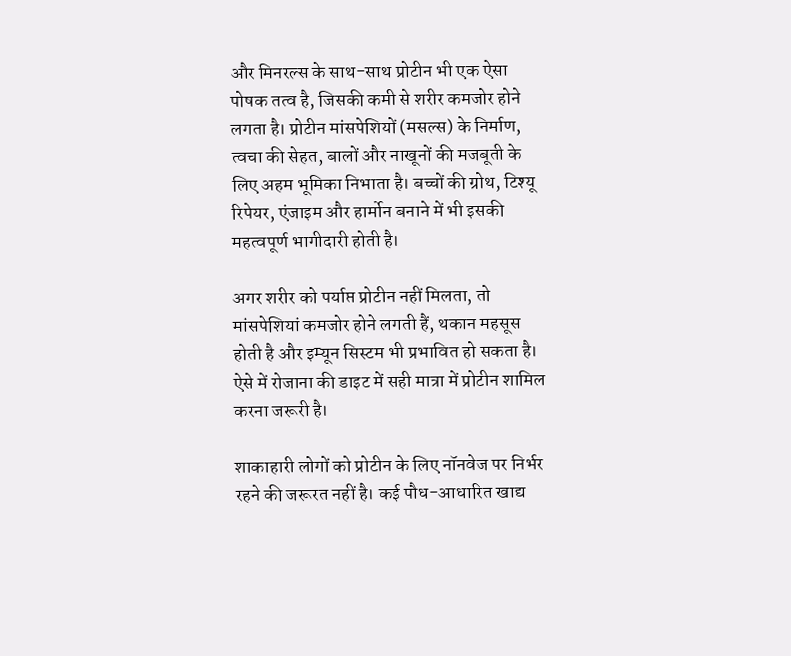और मिनरल्स के साथ-साथ प्रोटीन भी एक ऐसा पोषक तत्व है, जिसकी कमी से शरीर कमजोर होने लगता है। प्रोटीन मांसपेशियों (मसल्स) के निर्माण, त्वचा की सेहत, बालों और नाखूनों की मजबूती के लिए अहम भूमिका निभाता है। बच्चों की ग्रोथ, टिश्यू रिपेयर, एंजाइम और हार्मोन बनाने में भी इसकी महत्वपूर्ण भागीदारी होती है।

अगर शरीर को पर्याप्त प्रोटीन नहीं मिलता, तो मांसपेशियां कमजोर होने लगती हैं, थकान महसूस होती है और इम्यून सिस्टम भी प्रभावित हो सकता है। ऐसे में रोजाना की डाइट में सही मात्रा में प्रोटीन शामिल करना जरूरी है।

शाकाहारी लोगों को प्रोटीन के लिए नॉनवेज पर निर्भर रहने की जरूरत नहीं है। कई पौध-आधारित खाद्य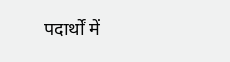पदार्थों में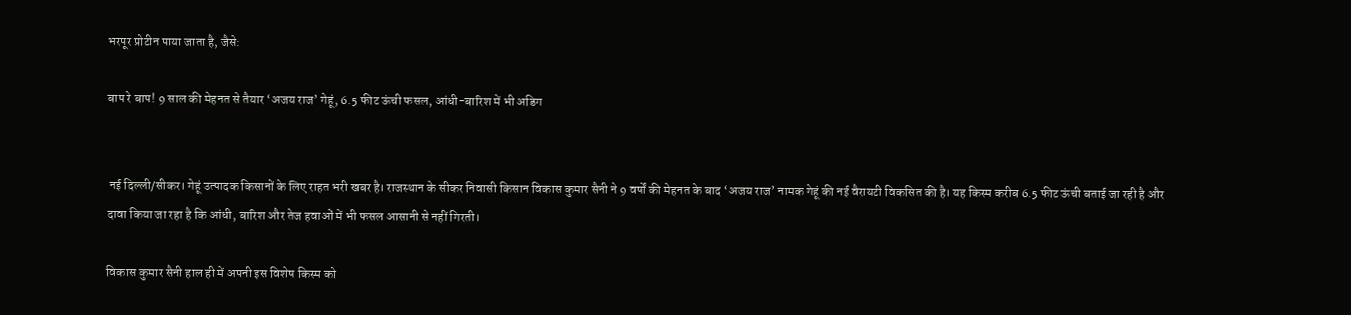भरपूर प्रोटीन पाया जाता है, जैसे:

बाप रे बाप! 9 साल की मेहनत से तैयार ‘अजय राज’ गेहूं, 6.5 फीट ऊंची फसल, आंधी-बारिश में भी अडिग


 नई दिल्ली/सीकर। गेहूं उत्पादक किसानों के लिए राहत भरी खबर है। राजस्थान के सीकर निवासी किसान विकास कुमार सैनी ने 9 वर्षों की मेहनत के बाद ‘अजय राज’ नामक गेहूं की नई वैरायटी विकसित की है। यह किस्म करीब 6.5 फीट ऊंची बताई जा रही है और दावा किया जा रहा है कि आंधी, बारिश और तेज हवाओं में भी फसल आसानी से नहीं गिरती।

विकास कुमार सैनी हाल ही में अपनी इस विशेष किस्म को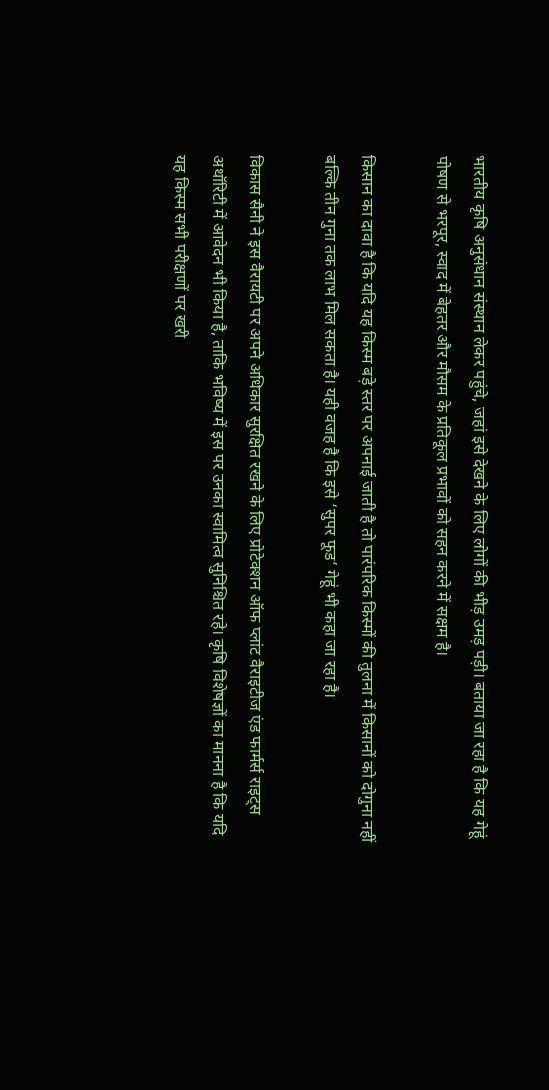भारतीय कृषि अनुसंधान संस्थान लेकर पहुंचे, जहां इसे देखने के लिए लोगों की भीड़ उमड़ पड़ी। बताया जा रहा है कि यह गेहूं पोषण से भरपूर, स्वाद में बेहतर और मौसम के प्रतिकूल प्रभावों को सहन करने में सक्षम है।

किसान का दावा है कि यदि यह किस्म बड़े स्तर पर अपनाई जाती है तो पारंपरिक किस्मों की तुलना में किसानों को दोगुना नहीं बल्कि तीन गुना तक लाभ मिल सकता है। यही वजह है कि इसे ‘सुपर फूड’ गेहूं भी कहा जा रहा है।

विकास सैनी ने इस वैरायटी पर अपने अधिकार सुरक्षित रखने के लिए प्रोटेक्शन ऑफ प्लांट वैराइटीज एंड फार्मर्स राइट्स अथॉरिटी में आवेदन भी किया है, ताकि भविष्य में इस पर उनका स्वामित्व सुनिश्चित रहे। कृषि विशेषज्ञों का मानना है कि यदि यह किस्म सभी परीक्षणों पर खरी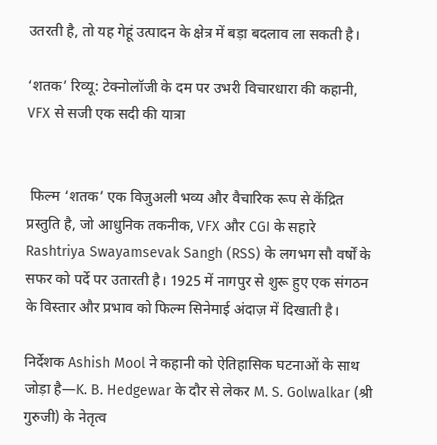उतरती है, तो यह गेहूं उत्पादन के क्षेत्र में बड़ा बदलाव ला सकती है।

‘शतक’ रिव्यू: टेक्नोलॉजी के दम पर उभरी विचारधारा की कहानी, VFX से सजी एक सदी की यात्रा


 फिल्म ‘शतक’ एक विजुअली भव्य और वैचारिक रूप से केंद्रित प्रस्तुति है, जो आधुनिक तकनीक, VFX और CGI के सहारे Rashtriya Swayamsevak Sangh (RSS) के लगभग सौ वर्षों के सफर को पर्दे पर उतारती है। 1925 में नागपुर से शुरू हुए एक संगठन के विस्तार और प्रभाव को फिल्म सिनेमाई अंदाज़ में दिखाती है।

निर्देशक Ashish Mool ने कहानी को ऐतिहासिक घटनाओं के साथ जोड़ा है—K. B. Hedgewar के दौर से लेकर M. S. Golwalkar (श्री गुरुजी) के नेतृत्व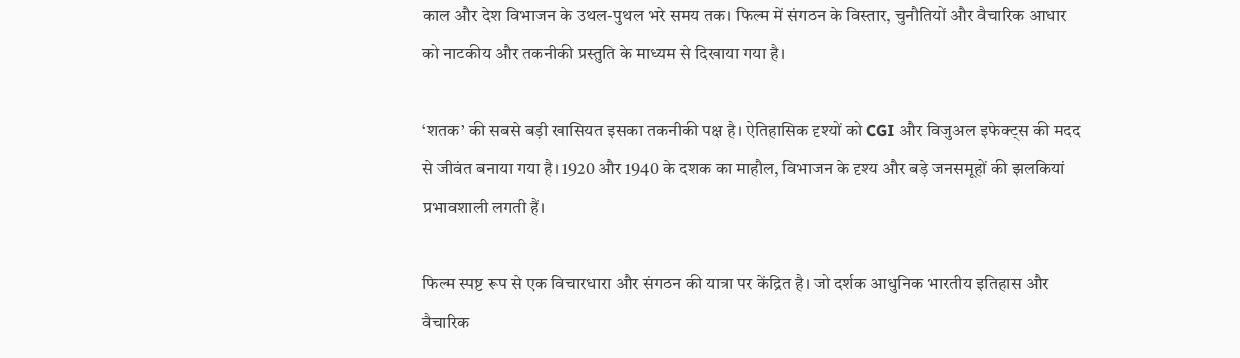काल और देश विभाजन के उथल-पुथल भरे समय तक। फिल्म में संगठन के विस्तार, चुनौतियों और वैचारिक आधार को नाटकीय और तकनीकी प्रस्तुति के माध्यम से दिखाया गया है।

‘शतक’ की सबसे बड़ी खासियत इसका तकनीकी पक्ष है। ऐतिहासिक दृश्यों को CGI और विजुअल इफेक्ट्स की मदद से जीवंत बनाया गया है। 1920 और 1940 के दशक का माहौल, विभाजन के दृश्य और बड़े जनसमूहों की झलकियां प्रभावशाली लगती हैं।

फिल्म स्पष्ट रूप से एक विचारधारा और संगठन की यात्रा पर केंद्रित है। जो दर्शक आधुनिक भारतीय इतिहास और वैचारिक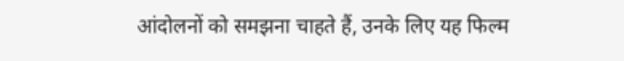आंदोलनों को समझना चाहते हैं, उनके लिए यह फिल्म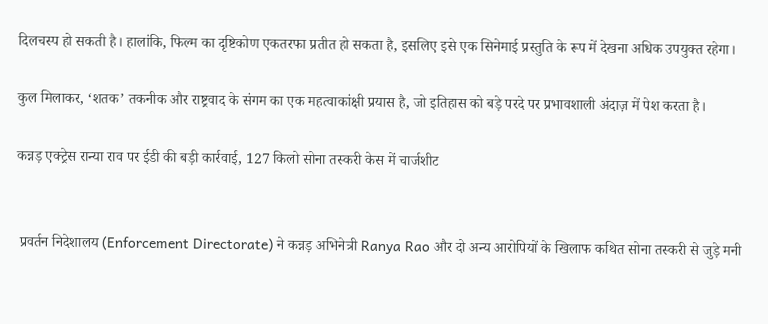दिलचस्प हो सकती है। हालांकि, फिल्म का दृष्टिकोण एकतरफा प्रतीत हो सकता है, इसलिए इसे एक सिनेमाई प्रस्तुति के रूप में देखना अधिक उपयुक्त रहेगा।

कुल मिलाकर, ‘शतक’ तकनीक और राष्ट्रवाद के संगम का एक महत्वाकांक्षी प्रयास है, जो इतिहास को बड़े परदे पर प्रभावशाली अंदाज़ में पेश करता है।

कन्नड़ एक्ट्रेस रान्या राव पर ईडी की बड़ी कार्रवाई, 127 किलो सोना तस्करी केस में चार्जशीट


 प्रवर्तन निदेशालय (Enforcement Directorate) ने कन्नड़ अभिनेत्री Ranya Rao और दो अन्य आरोपियों के खिलाफ कथित सोना तस्करी से जुड़े मनी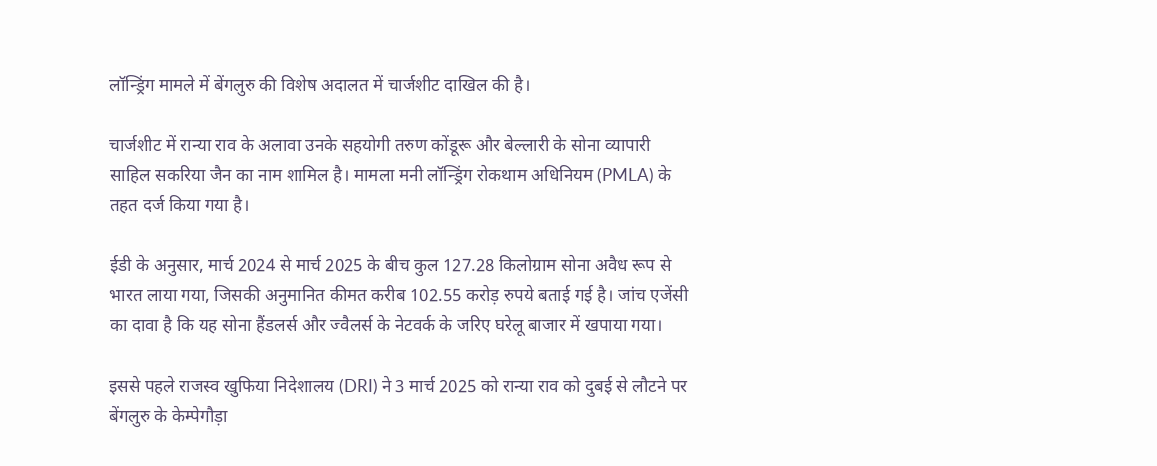लॉन्ड्रिंग मामले में बेंगलुरु की विशेष अदालत में चार्जशीट दाखिल की है।

चार्जशीट में रान्या राव के अलावा उनके सहयोगी तरुण कोंडूरू और बेल्लारी के सोना व्यापारी साहिल सकरिया जैन का नाम शामिल है। मामला मनी लॉन्ड्रिंग रोकथाम अधिनियम (PMLA) के तहत दर्ज किया गया है।

ईडी के अनुसार, मार्च 2024 से मार्च 2025 के बीच कुल 127.28 किलोग्राम सोना अवैध रूप से भारत लाया गया, जिसकी अनुमानित कीमत करीब 102.55 करोड़ रुपये बताई गई है। जांच एजेंसी का दावा है कि यह सोना हैंडलर्स और ज्वैलर्स के नेटवर्क के जरिए घरेलू बाजार में खपाया गया।

इससे पहले राजस्व खुफिया निदेशालय (DRI) ने 3 मार्च 2025 को रान्या राव को दुबई से लौटने पर बेंगलुरु के केम्पेगौड़ा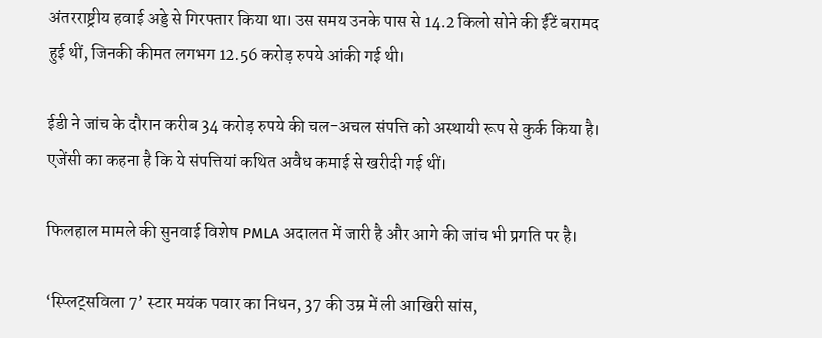अंतरराष्ट्रीय हवाई अड्डे से गिरफ्तार किया था। उस समय उनके पास से 14.2 किलो सोने की ईंटें बरामद हुई थीं, जिनकी कीमत लगभग 12.56 करोड़ रुपये आंकी गई थी।

ईडी ने जांच के दौरान करीब 34 करोड़ रुपये की चल-अचल संपत्ति को अस्थायी रूप से कुर्क किया है। एजेंसी का कहना है कि ये संपत्तियां कथित अवैध कमाई से खरीदी गई थीं।

फिलहाल मामले की सुनवाई विशेष PMLA अदालत में जारी है और आगे की जांच भी प्रगति पर है।

‘स्प्लिट्सविला 7’ स्टार मयंक पवार का निधन, 37 की उम्र में ली आखिरी सांस,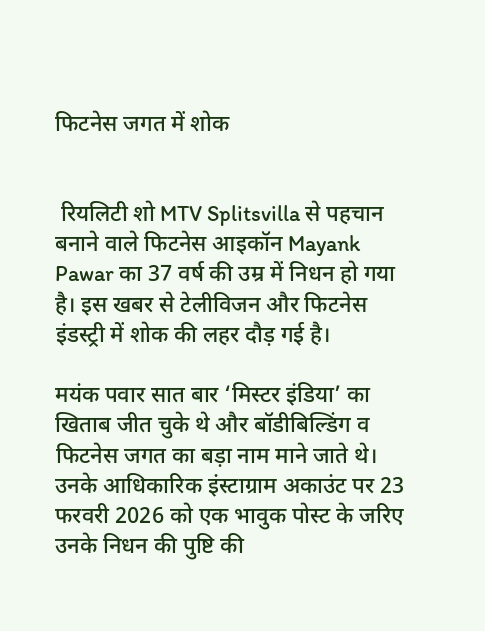फिटनेस जगत में शोक


 रियलिटी शो MTV Splitsvilla से पहचान बनाने वाले फिटनेस आइकॉन Mayank Pawar का 37 वर्ष की उम्र में निधन हो गया है। इस खबर से टेलीविजन और फिटनेस इंडस्ट्री में शोक की लहर दौड़ गई है।

मयंक पवार सात बार ‘मिस्टर इंडिया’ का खिताब जीत चुके थे और बॉडीबिल्डिंग व फिटनेस जगत का बड़ा नाम माने जाते थे। उनके आधिकारिक इंस्टाग्राम अकाउंट पर 23 फरवरी 2026 को एक भावुक पोस्ट के जरिए उनके निधन की पुष्टि की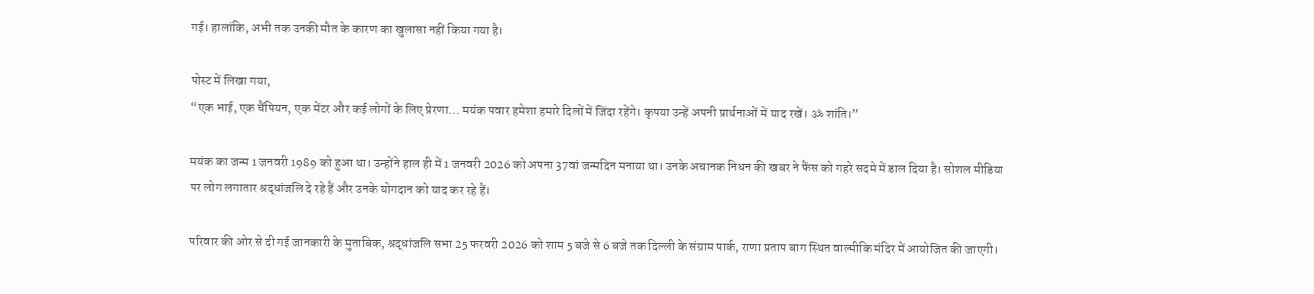गई। हालांकि, अभी तक उनकी मौत के कारण का खुलासा नहीं किया गया है।

पोस्ट में लिखा गया,
“एक भाई, एक चैंपियन, एक मेंटर और कई लोगों के लिए प्रेरणा… मयंक पवार हमेशा हमारे दिलों में जिंदा रहेंगे। कृपया उन्हें अपनी प्रार्थनाओं में याद रखें। ॐ शांति।”

मयंक का जन्म 1 जनवरी 1989 को हुआ था। उन्होंने हाल ही में 1 जनवरी 2026 को अपना 37वां जन्मदिन मनाया था। उनके अचानक निधन की खबर ने फैंस को गहरे सदमे में डाल दिया है। सोशल मीडिया पर लोग लगातार श्रद्धांजलि दे रहे हैं और उनके योगदान को याद कर रहे हैं।

परिवार की ओर से दी गई जानकारी के मुताबिक, श्रद्धांजलि सभा 25 फरवरी 2026 को शाम 5 बजे से 6 बजे तक दिल्ली के संग्राम पार्क, राणा प्रताप बाग स्थित वाल्मीकि मंदिर में आयोजित की जाएगी।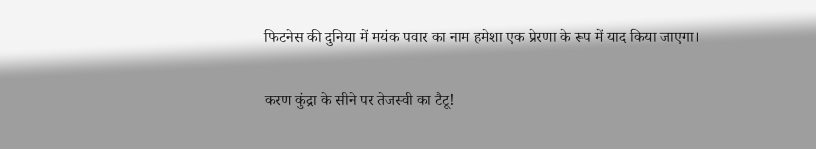फिटनेस की दुनिया में मयंक पवार का नाम हमेशा एक प्रेरणा के रूप में याद किया जाएगा।

करण कुंद्रा के सीने पर तेजस्वी का टैटू!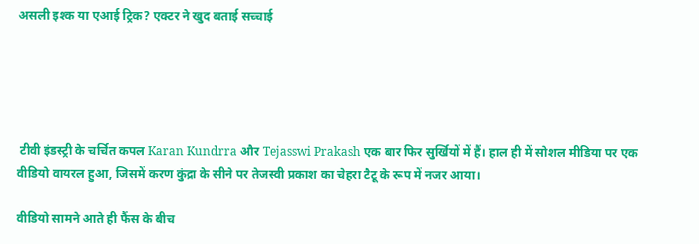असली इश्क या एआई ट्रिक? एक्टर ने खुद बताई सच्चाई





 टीवी इंडस्ट्री के चर्चित कपल Karan Kundrra और Tejasswi Prakash एक बार फिर सुर्खियों में हैं। हाल ही में सोशल मीडिया पर एक वीडियो वायरल हुआ, जिसमें करण कुंद्रा के सीने पर तेजस्वी प्रकाश का चेहरा टैटू के रूप में नजर आया।

वीडियो सामने आते ही फैंस के बीच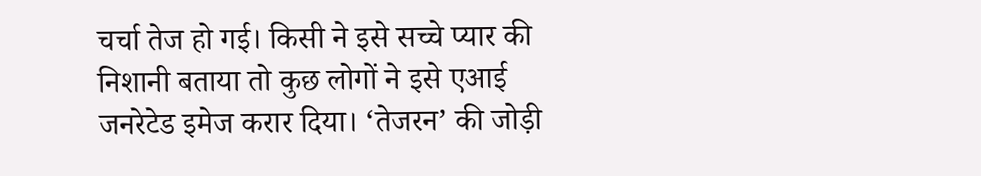चर्चा तेज हो गई। किसी ने इसे सच्चे प्यार की निशानी बताया तो कुछ लोगों ने इसे एआई जनरेटेड इमेज करार दिया। ‘तेजरन’ की जोड़ी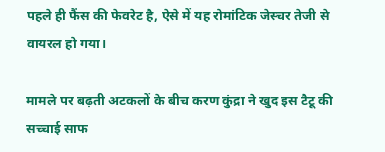पहले ही फैंस की फेवरेट है, ऐसे में यह रोमांटिक जेस्चर तेजी से वायरल हो गया।

मामले पर बढ़ती अटकलों के बीच करण कुंद्रा ने खुद इस टैटू की सच्चाई साफ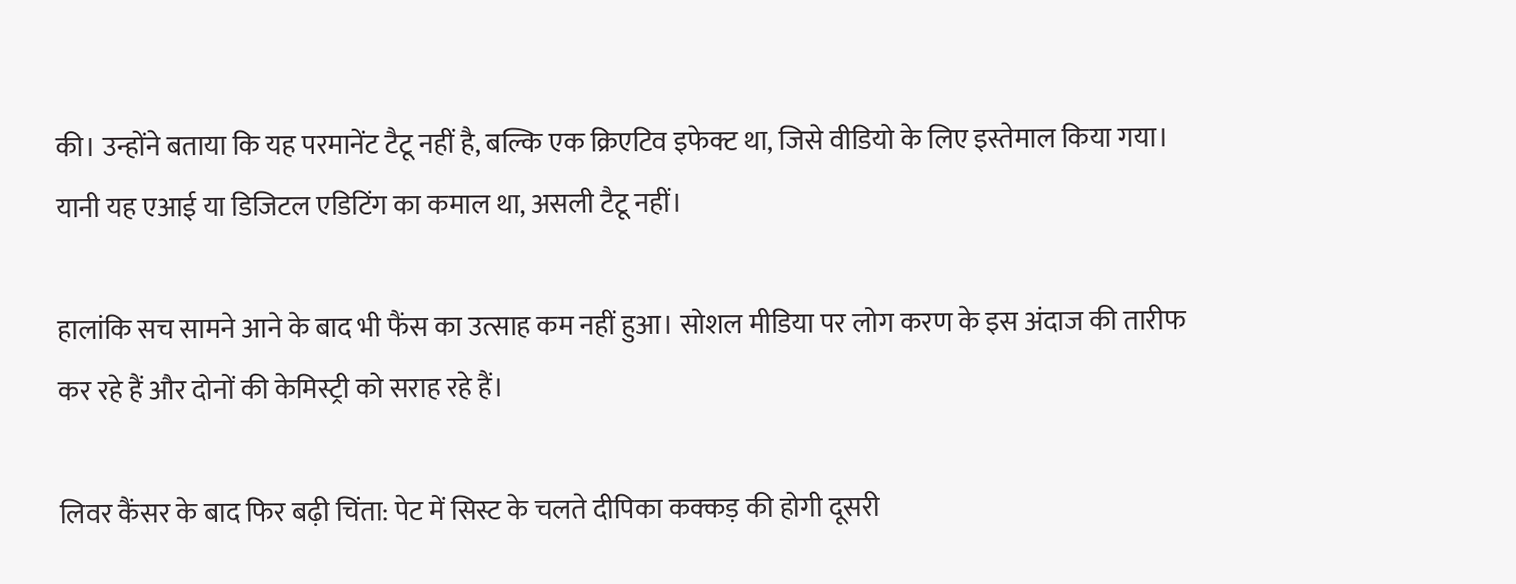की। उन्होंने बताया कि यह परमानेंट टैटू नहीं है, बल्कि एक क्रिएटिव इफेक्ट था, जिसे वीडियो के लिए इस्तेमाल किया गया। यानी यह एआई या डिजिटल एडिटिंग का कमाल था, असली टैटू नहीं।

हालांकि सच सामने आने के बाद भी फैंस का उत्साह कम नहीं हुआ। सोशल मीडिया पर लोग करण के इस अंदाज की तारीफ कर रहे हैं और दोनों की केमिस्ट्री को सराह रहे हैं।

लिवर कैंसर के बाद फिर बढ़ी चिंता: पेट में सिस्ट के चलते दीपिका कक्कड़ की होगी दूसरी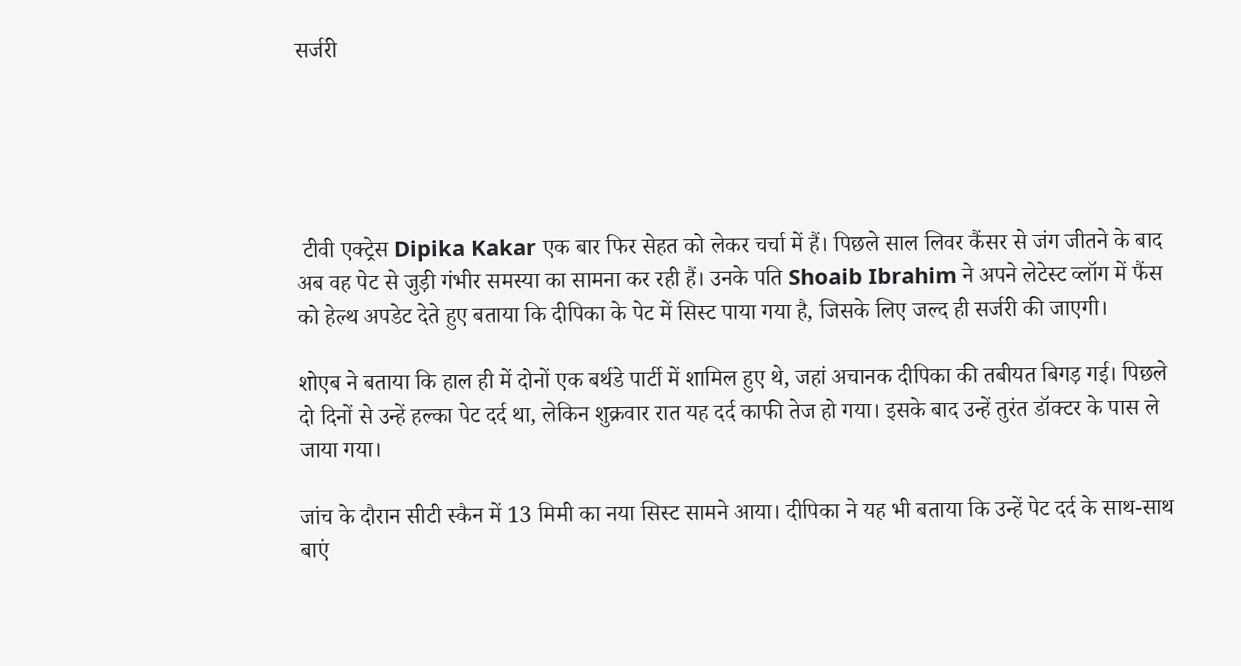सर्जरी





 टीवी एक्ट्रेस Dipika Kakar एक बार फिर सेहत को लेकर चर्चा में हैं। पिछले साल लिवर कैंसर से जंग जीतने के बाद अब वह पेट से जुड़ी गंभीर समस्या का सामना कर रही हैं। उनके पति Shoaib Ibrahim ने अपने लेटेस्ट व्लॉग में फैंस को हेल्थ अपडेट देते हुए बताया कि दीपिका के पेट में सिस्ट पाया गया है, जिसके लिए जल्द ही सर्जरी की जाएगी।

शोएब ने बताया कि हाल ही में दोनों एक बर्थडे पार्टी में शामिल हुए थे, जहां अचानक दीपिका की तबीयत बिगड़ गई। पिछले दो दिनों से उन्हें हल्का पेट दर्द था, लेकिन शुक्रवार रात यह दर्द काफी तेज हो गया। इसके बाद उन्हें तुरंत डॉक्टर के पास ले जाया गया।

जांच के दौरान सीटी स्कैन में 13 मिमी का नया सिस्ट सामने आया। दीपिका ने यह भी बताया कि उन्हें पेट दर्द के साथ-साथ बाएं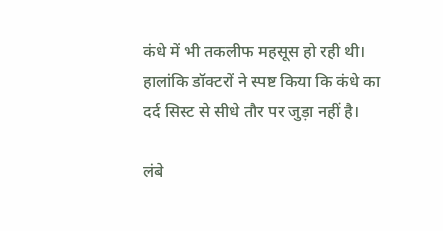कंधे में भी तकलीफ महसूस हो रही थी। हालांकि डॉक्टरों ने स्पष्ट किया कि कंधे का दर्द सिस्ट से सीधे तौर पर जुड़ा नहीं है।

लंबे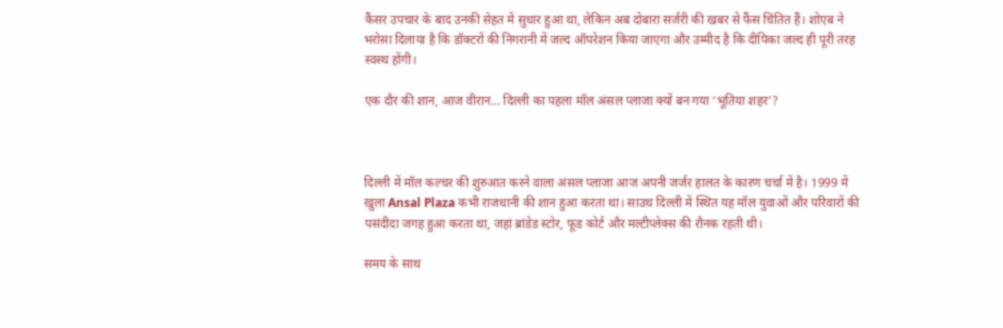कैंसर उपचार के बाद उनकी सेहत में सुधार हुआ था, लेकिन अब दोबारा सर्जरी की खबर से फैंस चिंतित हैं। शोएब ने भरोसा दिलाया है कि डॉक्टरों की निगरानी में जल्द ऑपरेशन किया जाएगा और उम्मीद है कि दीपिका जल्द ही पूरी तरह स्वस्थ होंगी।

एक दौर की शान, आज वीरान… दिल्ली का पहला मॉल अंसल प्लाजा क्यों बन गया ‘भूतिया शहर’?



दिल्ली में मॉल कल्चर की शुरुआत करने वाला अंसल प्लाजा आज अपनी जर्जर हालत के कारण चर्चा में है। 1999 में खुला Ansal Plaza कभी राजधानी की शान हुआ करता था। साउथ दिल्ली में स्थित यह मॉल युवाओं और परिवारों की पसंदीदा जगह हुआ करता था, जहां ब्रांडेड स्टोर, फूड कोर्ट और मल्टीप्लेक्स की रौनक रहती थी।

समय के साथ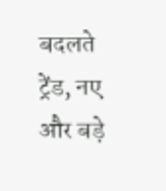बदलते ट्रेंड, नए और बड़े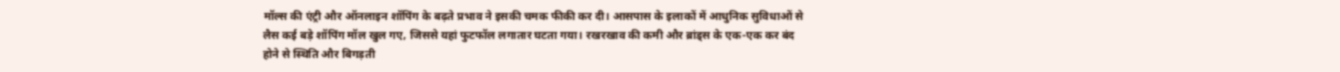मॉल्स की एंट्री और ऑनलाइन शॉपिंग के बढ़ते प्रभाव ने इसकी चमक फीकी कर दी। आसपास के इलाकों में आधुनिक सुविधाओं से लैस कई बड़े शॉपिंग मॉल खुल गए, जिससे यहां फुटफॉल लगातार घटता गया। रखरखाव की कमी और ब्रांड्स के एक-एक कर बंद होने से स्थिति और बिगड़ती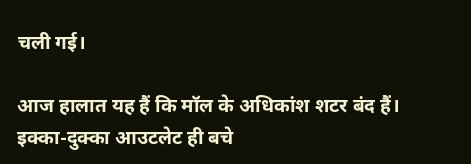चली गई।

आज हालात यह हैं कि मॉल के अधिकांश शटर बंद हैं। इक्का-दुक्का आउटलेट ही बचे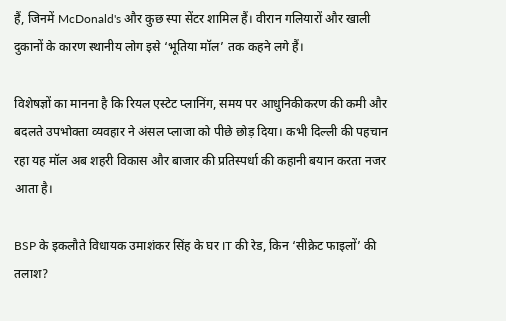हैं, जिनमें McDonald's और कुछ स्पा सेंटर शामिल हैं। वीरान गलियारों और खाली दुकानों के कारण स्थानीय लोग इसे ‘भूतिया मॉल’ तक कहने लगे हैं।

विशेषज्ञों का मानना है कि रियल एस्टेट प्लानिंग, समय पर आधुनिकीकरण की कमी और बदलते उपभोक्ता व्यवहार ने अंसल प्लाजा को पीछे छोड़ दिया। कभी दिल्ली की पहचान रहा यह मॉल अब शहरी विकास और बाजार की प्रतिस्पर्धा की कहानी बयान करता नजर आता है।

BSP के इकलौते विधायक उमाशंकर सिंह के घर IT की रेड, किन ‘सीक्रेट फाइलों’ की तलाश?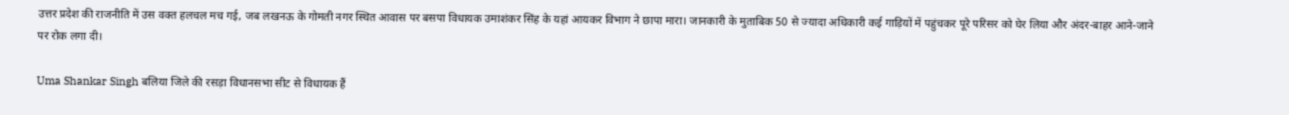उत्तर प्रदेश की राजनीति में उस वक्त हलचल मच गई, जब लखनऊ के गोमती नगर स्थित आवास पर बसपा विधायक उमाशंकर सिंह के यहां आयकर विभाग ने छापा मारा। जानकारी के मुताबिक 50 से ज्यादा अधिकारी कई गाड़ियों में पहुंचकर पूरे परिसर को घेर लिया और अंदर-बाहर आने-जाने पर रोक लगा दी।

Uma Shankar Singh बलिया जिले की रसड़ा विधानसभा सीट से विधायक हैं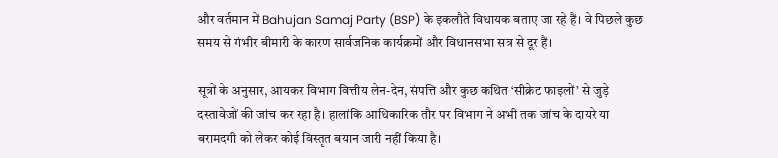और वर्तमान में Bahujan Samaj Party (BSP) के इकलौते विधायक बताए जा रहे हैं। वे पिछले कुछ समय से गंभीर बीमारी के कारण सार्वजनिक कार्यक्रमों और विधानसभा सत्र से दूर हैं।

सूत्रों के अनुसार, आयकर विभाग वित्तीय लेन-देन, संपत्ति और कुछ कथित ‘सीक्रेट फाइलों’ से जुड़े दस्तावेजों की जांच कर रहा है। हालांकि आधिकारिक तौर पर विभाग ने अभी तक जांच के दायरे या बरामदगी को लेकर कोई विस्तृत बयान जारी नहीं किया है।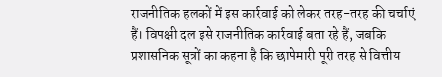राजनीतिक हलकों में इस कार्रवाई को लेकर तरह-तरह की चर्चाएं हैं। विपक्षी दल इसे राजनीतिक कार्रवाई बता रहे हैं, जबकि प्रशासनिक सूत्रों का कहना है कि छापेमारी पूरी तरह से वित्तीय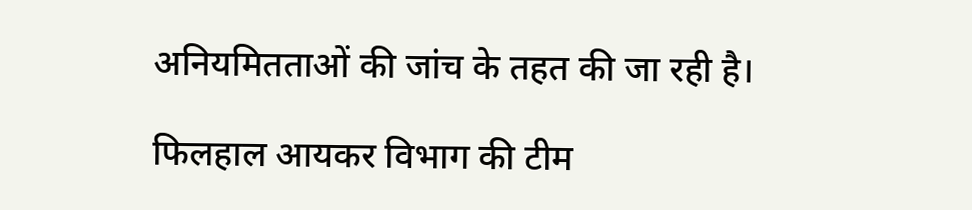अनियमितताओं की जांच के तहत की जा रही है।

फिलहाल आयकर विभाग की टीम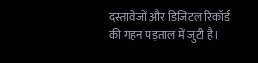दस्तावेजों और डिजिटल रिकॉर्ड की गहन पड़ताल में जुटी है।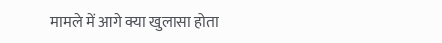मामले में आगे क्या खुलासा होता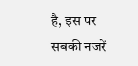है, इस पर सबकी नजरें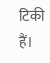टिकी हैं।